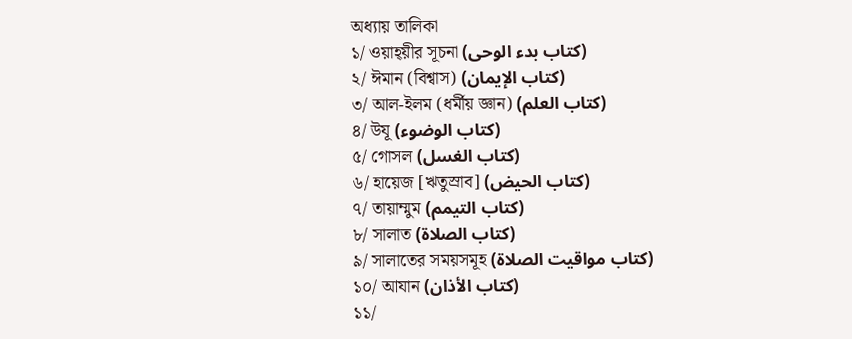অধ্যায় তালিকা
১/ ওয়াহ্‌য়ীর সূচনা (كتاب بدء الوحى)
২/ ঈমান (বিশ্বাস) (كتاب الإيمان)
৩/ আল-ইলম (ধর্মীয় জ্ঞান) (كتاب العلم)
৪/ উযূ (كتاب الوضوء)
৫/ গোসল (كتاب الغسل)
৬/ হায়েজ [ঋতুস্রাব] (كتاب الحيض)
৭/ তায়াম্মুম (كتاب التيمم)
৮/ সালাত (كتاب الصلاة)
৯/ সালাতের সময়সমূহ (كتاب مواقيت الصلاة)
১০/ আযান (كتاب الأذان)
১১/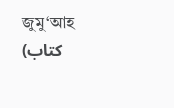জুমু‘আহ (كتاب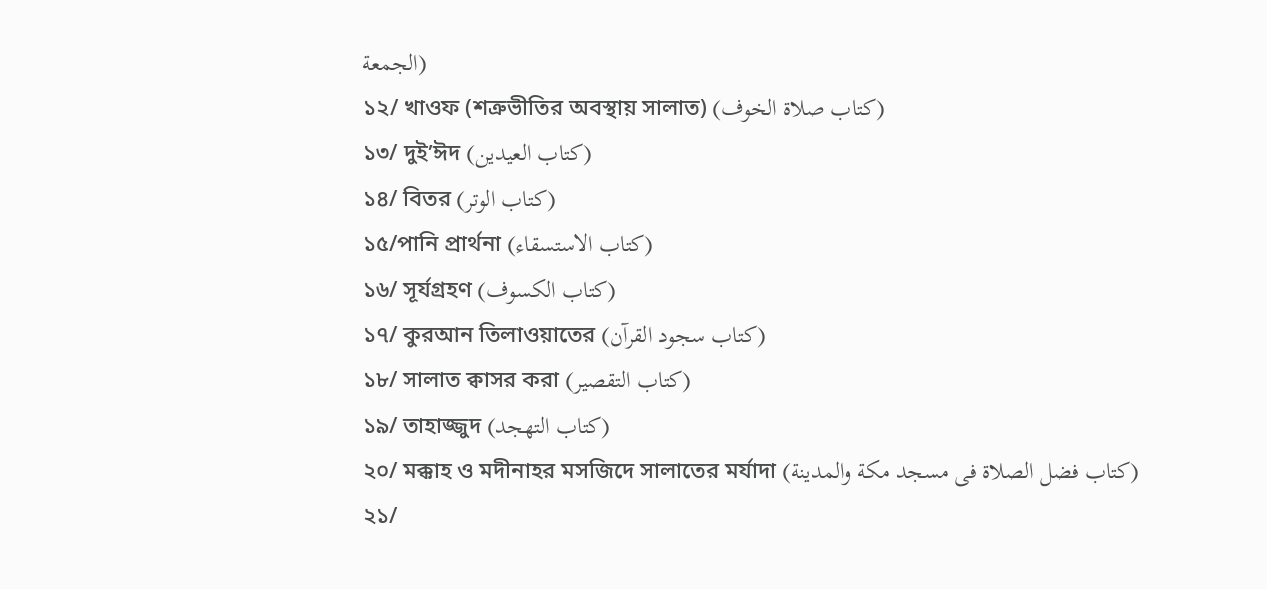الجمعة)
১২/ খাওফ (শত্রুভীতির অবস্থায় সালাত) (كتاب صلاة الخوف)
১৩/ দুই’ঈদ (كتاب العيدين)
১৪/ বিতর (كتاب الوتر)
১৫/পানি প্রার্থনা (كتاب الاستسقاء)
১৬/ সূর্যগ্রহণ (كتاب الكسوف)
১৭/ কুরআন তিলাওয়াতের (كتاب سجود القرآن)
১৮/ সালাত ক্বাসর করা (كتاب التقصير)
১৯/ তাহাজ্জুদ (كتاب التهجد)
২০/ মক্কাহ ও মদীনাহর মসজিদে সালাতের মর্যাদা (كتاب فضل الصلاة فى مسجد مكة والمدينة)
২১/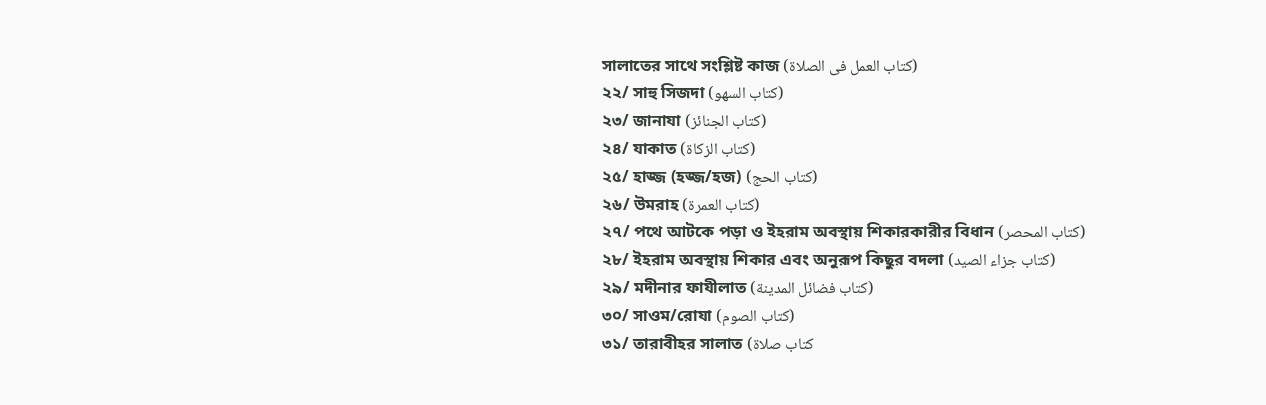সালাতের সাথে সংশ্লিষ্ট কাজ (كتاب العمل فى الصلاة)
২২/ সাহু সিজদা (كتاب السهو)
২৩/ জানাযা (كتاب الجنائز)
২৪/ যাকাত (كتاب الزكاة)
২৫/ হাজ্জ (হজ্জ/হজ) (كتاب الحج)
২৬/ উমরাহ (كتاب العمرة)
২৭/ পথে আটকে পড়া ও ইহরাম অবস্থায় শিকারকারীর বিধান (كتاب المحصر)
২৮/ ইহরাম অবস্থায় শিকার এবং অনুরূপ কিছুর বদলা (كتاب جزاء الصيد)
২৯/ মদীনার ফাযীলাত (كتاب فضائل المدينة)
৩০/ সাওম/রোযা (كتاب الصوم)
৩১/ তারাবীহর সালাত (كتاب صلاة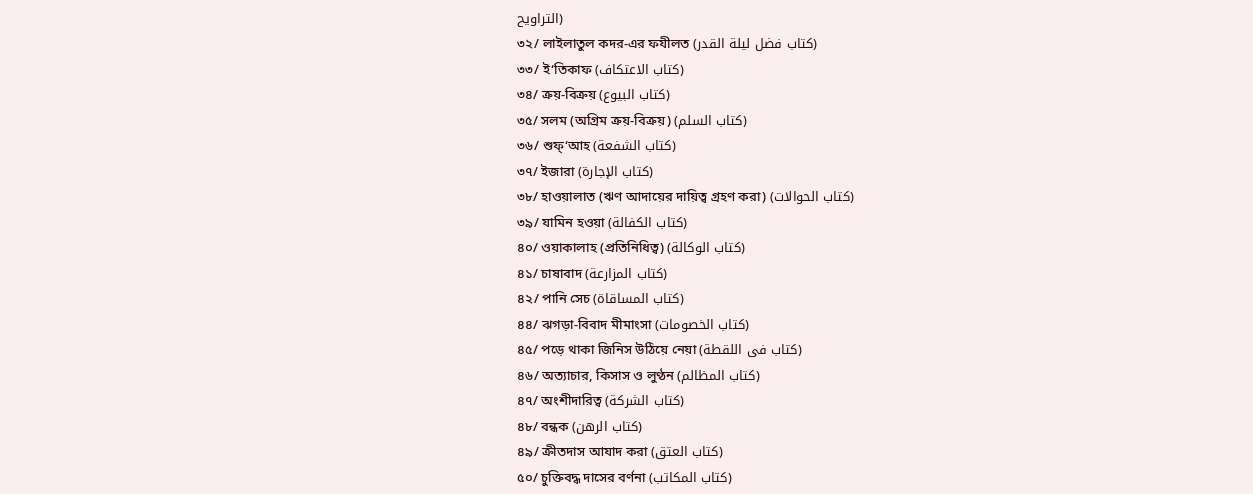التراويح)
৩২/ লাইলাতুল কদর-এর ফযীলত (كتاب فضل ليلة القدر)
৩৩/ ই‘তিকাফ (كتاب الاعتكاف)
৩৪/ ক্রয়-বিক্রয় (كتاب البيوع)
৩৫/ সলম (অগ্রিম ক্রয়-বিক্রয়) (كتاب السلم)
৩৬/ শুফ্‘আহ (كتاب الشفعة)
৩৭/ ইজারা (كتاب الإجارة)
৩৮/ হাওয়ালাত (ঋণ আদায়ের দায়িত্ব গ্রহণ করা) (كتاب الحوالات)
৩৯/ যামিন হওয়া (كتاب الكفالة)
৪০/ ওয়াকালাহ (প্রতিনিধিত্ব) (كتاب الوكالة)
৪১/ চাষাবাদ (كتاب المزارعة)
৪২/ পানি সেচ (كتاب المساقاة)
৪৪/ ঝগড়া-বিবাদ মীমাংসা (كتاب الخصومات)
৪৫/ পড়ে থাকা জিনিস উঠিয়ে নেয়া (كتاب فى اللقطة)
৪৬/ অত্যাচার, কিসাস ও লুণ্ঠন (كتاب المظالم)
৪৭/ অংশীদারিত্ব (كتاب الشركة)
৪৮/ বন্ধক (كتاب الرهن)
৪৯/ ক্রীতদাস আযাদ করা (كتاب العتق)
৫০/ চুক্তিবদ্ধ দাসের বর্ণনা (كتاب المكاتب)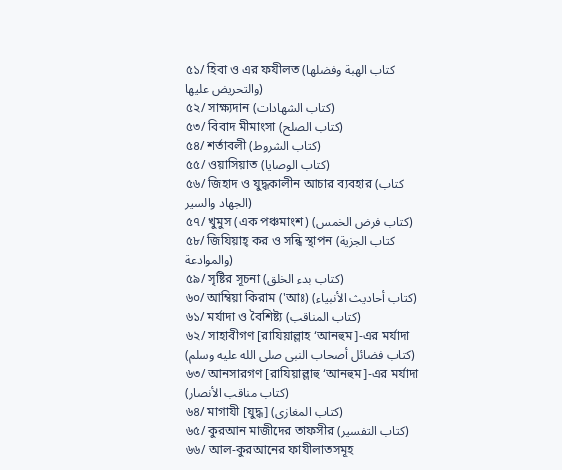৫১/ হিবা ও এর ফযীলত (كتاب الهبة وفضلها والتحريض عليها)
৫২/ সাক্ষ্যদান (كتاب الشهادات)
৫৩/ বিবাদ মীমাংসা (كتاب الصلح)
৫৪/ শর্তাবলী (كتاب الشروط)
৫৫/ ওয়াসিয়াত (كتاب الوصايا)
৫৬/ জিহাদ ও যুদ্ধকালীন আচার ব্যবহার (كتاب الجهاد والسير)
৫৭/ খুমুস (এক পঞ্চমাংশ) (كتاب فرض الخمس)
৫৮/ জিযিয়াহ্‌ কর ও সন্ধি স্থাপন (كتاب الجزية والموادعة)
৫৯/ সৃষ্টির সূচনা (كتاب بدء الخلق)
৬০/ আম্বিয়া কিরাম ('আঃ) (كتاب أحاديث الأنبياء)
৬১/ মর্যাদা ও বৈশিষ্ট্য (كتاب المناقب)
৬২/ সাহাবীগণ [রাযিয়াল্লাহ ‘আনহুম]-এর মর্যাদা (كتاب فضائل أصحاب النبى صلى الله عليه وسلم)
৬৩/ আনসারগণ [রাযিয়াল্লাহু ‘আনহুম]-এর মর্যাদা (كتاب مناقب الأنصار)
৬৪/ মাগাযী [যুদ্ধ] (كتاب المغازى)
৬৫/ কুরআন মাজীদের তাফসীর (كتاب التفسير)
৬৬/ আল-কুরআনের ফাযীলাতসমূহ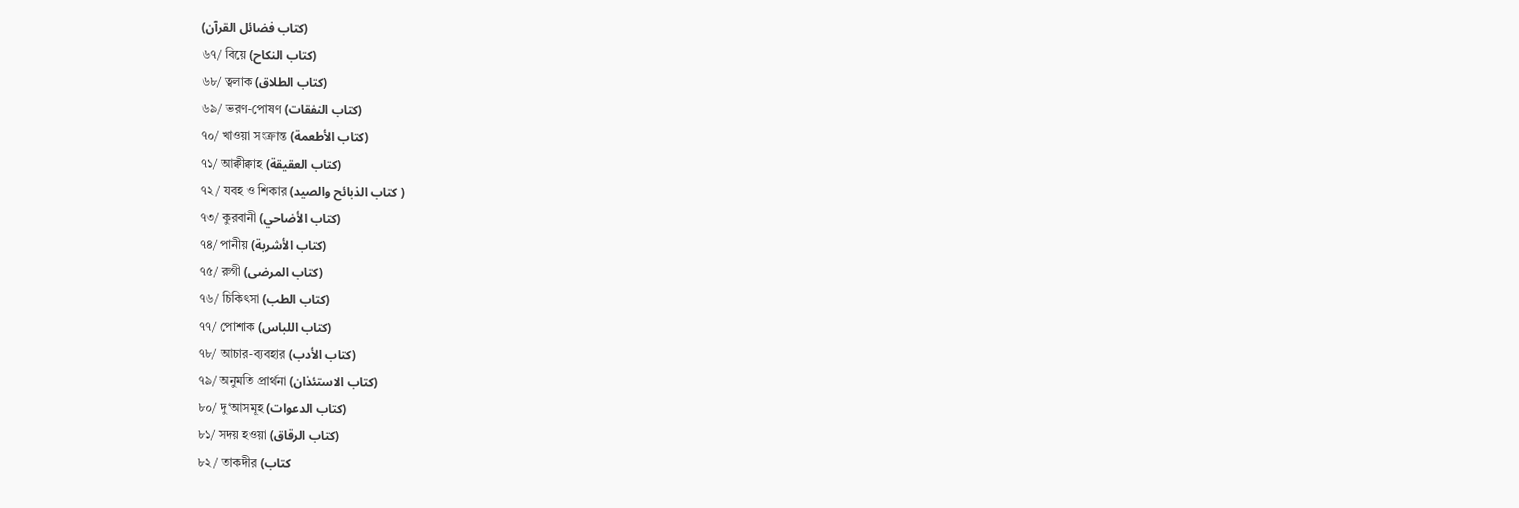(كتاب فضائل القرآن)
৬৭/ বিয়ে (كتاب النكاح)
৬৮/ ত্বলাক (كتاب الطلاق)
৬৯/ ভরণ-পোষণ (كتاب النفقات)
৭০/ খাওয়া সংক্রান্ত (كتاب الأطعمة)
৭১/ আক্বীক্বাহ (كتاب العقيقة)
৭২/ যবহ ও শিকার (كتاب الذبائح والصيد )
৭৩/ কুরবানী (كتاب الأضاحي)
৭৪/ পানীয় (كتاب الأشربة)
৭৫/ রুগী (كتاب المرضى)
৭৬/ চিকিৎসা (كتاب الطب)
৭৭/ পোশাক (كتاب اللباس)
৭৮/ আচার-ব্যবহার (كتاب الأدب)
৭৯/ অনুমতি প্রার্থনা (كتاب الاستئذان)
৮০/ দু‘আসমূহ (كتاب الدعوات)
৮১/ সদয় হওয়া (كتاب الرقاق)
৮২/ তাকদীর (كتاب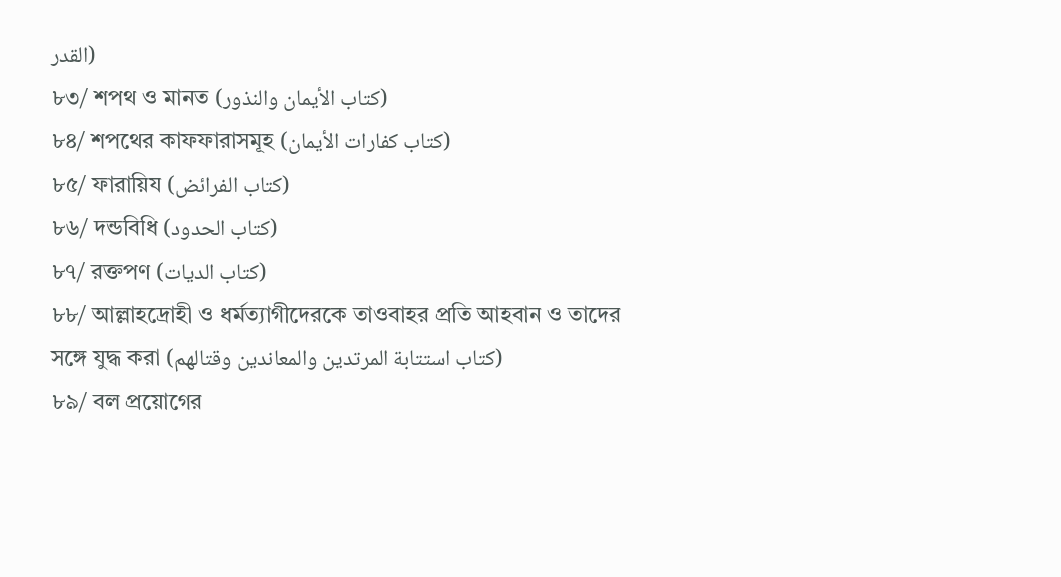القدر)
৮৩/ শপথ ও মানত (كتاب الأيمان والنذور)
৮৪/ শপথের কাফফারাসমূহ (كتاب كفارات الأيمان)
৮৫/ ফারায়িয (كتاب الفرائض)
৮৬/ দন্ডবিধি (كتاب الحدود)
৮৭/ রক্তপণ (كتاب الديات)
৮৮/ আল্লাহদ্রোহী ও ধর্মত্যাগীদেরকে তাওবাহর প্রতি আহবান ও তাদের সঙ্গে যুদ্ধ করা (كتاب استتابة المرتدين والمعاندين وقتالهم)
৮৯/ বল প্রয়োগের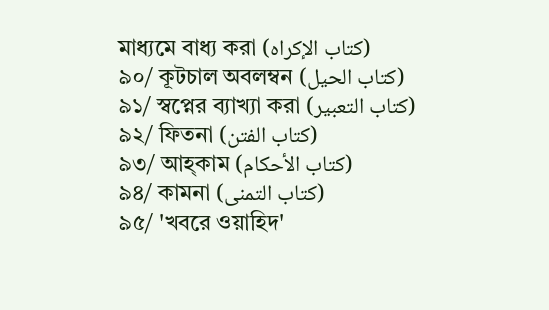মাধ্যমে বাধ্য করা (كتاب الإكراه)
৯০/ কূটচাল অবলম্বন (كتاب الحيل)
৯১/ স্বপ্নের ব্যাখ্যা করা (كتاب التعبير)
৯২/ ফিতনা (كتاب الفتن)
৯৩/ আহ্‌কাম (كتاب الأحكام)
৯৪/ কামনা (كتاب التمنى)
৯৫/ 'খবরে ওয়াহিদ'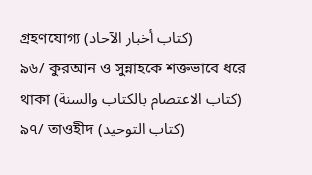গ্রহণযোগ্য (كتاب أخبار الآحاد)
৯৬/ কুরআন ও সুন্নাহকে শক্তভাবে ধরে থাকা (كتاب الاعتصام بالكتاب والسنة)
৯৭/ তাওহীদ (كتاب التوحيد)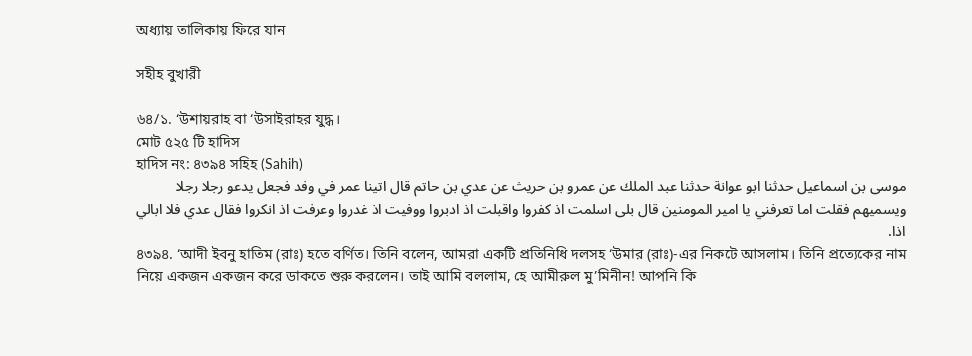অধ্যায় তালিকায় ফিরে যান

সহীহ বুখারী

৬৪/১. ‘উশায়রাহ বা ‘উসাইরাহর যুদ্ধ।
মোট ৫২৫ টি হাদিস
হাদিস নং: ৪৩৯৪ সহিহ (Sahih)
موسى بن اسماعيل حدثنا ابو عوانة حدثنا عبد الملك عن عمرو بن حريث عن عدي بن حاتم قال اتينا عمر في وفد فجعل يدعو رجلا رجلا ويسميهم فقلت اما تعرفني يا امير المومنين قال بلى اسلمت اذ كفروا واقبلت اذ ادبروا ووفيت اذ غدروا وعرفت اذ انكروا فقال عدي فلا ابالي اذا.
৪৩৯৪. ‘আদী ইবনু হাতিম (রাঃ) হতে বর্ণিত। তিনি বলেন, আমরা একটি প্রতিনিধি দলসহ ‘উমার (রাঃ)-এর নিকটে আসলাম। তিনি প্রত্যেকের নাম নিয়ে একজন একজন করে ডাকতে শুরু করলেন। তাই আমি বললাম, হে আমীরুল মু’মিনীন! আপনি কি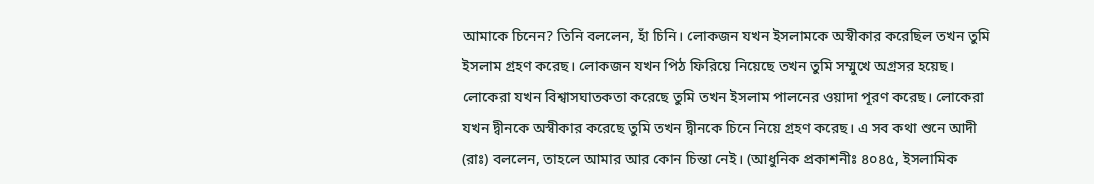আমাকে চিনেন? তিনি বললেন, হাঁ চিনি। লোকজন যখন ইসলামকে অস্বীকার করেছিল তখন তুমি ইসলাম গ্রহণ করেছ। লোকজন যখন পিঠ ফিরিয়ে নিয়েছে তখন তুমি সম্মুখে অগ্রসর হয়েছ। লোকেরা যখন বিশ্বাসঘাতকতা করেছে তুমি তখন ইসলাম পালনের ওয়াদা পূরণ করেছ। লোকেরা যখন দ্বীনকে অস্বীকার করেছে তুমি তখন দ্বীনকে চিনে নিয়ে গ্রহণ করেছ। এ সব কথা শুনে আদী (রাঃ) বললেন, তাহলে আমার আর কোন চিন্তা নেই। (আধুনিক প্রকাশনীঃ ৪০৪৫, ইসলামিক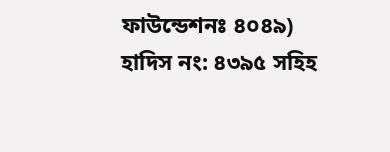ফাউন্ডেশনঃ ৪০৪৯)
হাদিস নং: ৪৩৯৫ সহিহ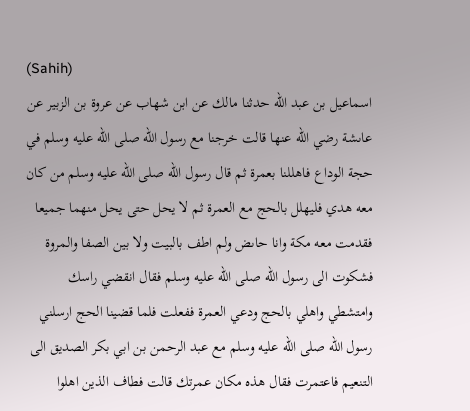(Sahih)
اسماعيل بن عبد الله حدثنا مالك عن ابن شهاب عن عروة بن الزبير عن عاىشة رضي الله عنها قالت خرجنا مع رسول الله صلى الله عليه وسلم في حجة الوداع فاهللنا بعمرة ثم قال رسول الله صلى الله عليه وسلم من كان معه هدي فليهلل بالحج مع العمرة ثم لا يحل حتى يحل منهما جميعا فقدمت معه مكة وانا حاىض ولم اطف بالبيت ولا بين الصفا والمروة فشكوت الى رسول الله صلى الله عليه وسلم فقال انقضي راسك وامتشطي واهلي بالحج ودعي العمرة ففعلت فلما قضينا الحج ارسلني رسول الله صلى الله عليه وسلم مع عبد الرحمن بن ابي بكر الصديق الى التنعيم فاعتمرت فقال هذه مكان عمرتك قالت فطاف الذين اهلوا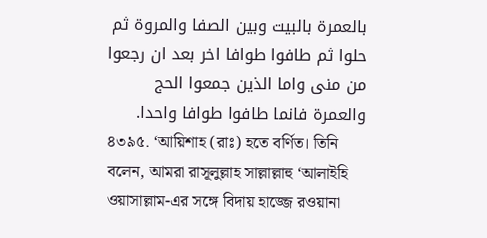بالعمرة بالبيت وبين الصفا والمروة ثم حلوا ثم طافوا طوافا اخر بعد ان رجعوا من منى واما الذين جمعوا الحج والعمرة فانما طافوا طوافا واحدا.
৪৩৯৫. ‘আয়িশাহ (রাঃ) হতে বর্ণিত। তিনি বলেন, আমরা রাসূলুল্লাহ সাল্লাল্লাহু ‘আলাইহি ওয়াসাল্লাম-এর সঙ্গে বিদায় হাজ্জে রওয়ানা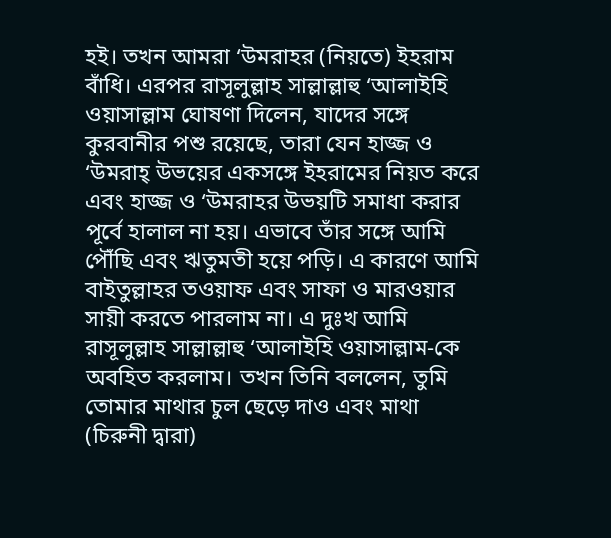হই। তখন আমরা ‘উমরাহর (নিয়তে) ইহরাম বাঁধি। এরপর রাসূলুল্লাহ সাল্লাল্লাহু ‘আলাইহি ওয়াসাল্লাম ঘোষণা দিলেন, যাদের সঙ্গে কুরবানীর পশু রয়েছে, তারা যেন হাজ্জ ও ‘উমরাহ্ উভয়ের একসঙ্গে ইহরামের নিয়ত করে এবং হাজ্জ ও ‘উমরাহর উভয়টি সমাধা করার পূর্বে হালাল না হয়। এভাবে তাঁর সঙ্গে আমি পৌঁছি এবং ঋতুমতী হয়ে পড়ি। এ কারণে আমি বাইতুল্লাহর তওয়াফ এবং সাফা ও মারওয়ার সায়ী করতে পারলাম না। এ দুঃখ আমি রাসূলুল্লাহ সাল্লাল্লাহু ‘আলাইহি ওয়াসাল্লাম-কে অবহিত করলাম। তখন তিনি বললেন, তুমি তোমার মাথার চুল ছেড়ে দাও এবং মাথা (চিরুনী দ্বারা)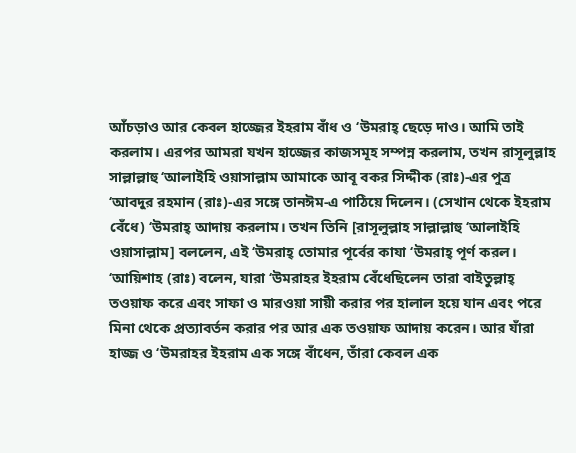আঁচড়াও আর কেবল হাজ্জের ইহরাম বাঁধ ও ‘উমরাহ্ ছেড়ে দাও। আমি তাই করলাম। এরপর আমরা যখন হাজ্জের কাজসমূহ সম্পন্ন করলাম, তখন রাসূলুল্লাহ সাল্লাল্লাহু ‘আলাইহি ওয়াসাল্লাম আমাকে আবূ বকর সিদ্দীক (রাঃ)-এর পুত্র ‘আবদুর রহমান (রাঃ)-এর সঙ্গে তানঈম-এ পাঠিয়ে দিলেন। (সেখান থেকে ইহরাম বেঁধে) ‘উমরাহ্ আদায় করলাম। তখন তিনি [রাসূলুল্লাহ সাল্লাল্লাহু ‘আলাইহি ওয়াসাল্লাম] বললেন, এই ‘উমরাহ্ তোমার পূর্বের কাযা ‘উমরাহ্ পূর্ণ করল। ‘আয়িশাহ (রাঃ) বলেন, যারা ‘উমরাহর ইহরাম বেঁধেছিলেন তারা বাইতুল্লাহ্ তওয়াফ করে এবং সাফা ও মারওয়া সায়ী করার পর হালাল হয়ে যান এবং পরে মিনা থেকে প্রত্যাবর্তন করার পর আর এক তওয়াফ আদায় করেন। আর যাঁরা হাজ্জ ও ‘উমরাহর ইহরাম এক সঙ্গে বাঁধেন, তাঁরা কেবল এক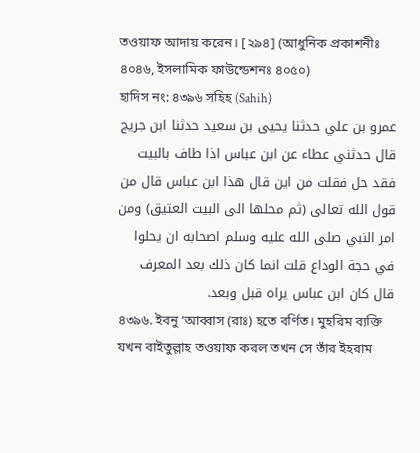তওয়াফ আদায় করেন। [২৯৪] (আধুনিক প্রকাশনীঃ ৪০৪৬, ইসলামিক ফাউন্ডেশনঃ ৪০৫০)
হাদিস নং: ৪৩৯৬ সহিহ (Sahih)
عمرو بن علي حدثنا يحيى بن سعيد حدثنا ابن جريج قال حدثني عطاء عن ابن عباس اذا طاف بالبيت فقد حل فقلت من اين قال هذا ابن عباس قال من قول الله تعالى (ثم محلها الى البيت العتيق) ومن امر النبي صلى الله عليه وسلم اصحابه ان يحلوا في حجة الوداع قلت انما كان ذلك بعد المعرف قال كان ابن عباس يراه قبل وبعد.
৪৩৯৬. ইবনু ‘আব্বাস (রাঃ) হতে বর্ণিত। মুহরিম ব্যক্তি যখন বাইতুল্লাহ তওয়াফ করল তখন সে তাঁর ইহরাম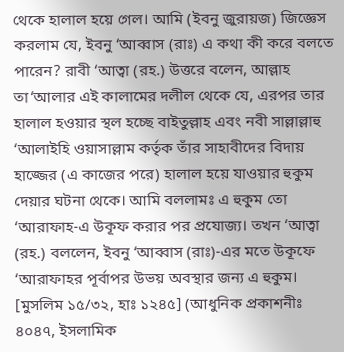থেকে হালাল হয়ে গেল। আমি (ইবনু জুরায়জ) জিজ্ঞেস করলাম যে, ইবনু ‘আব্বাস (রাঃ) এ কথা কী করে বলতে পারেন? রাবী ‘আত্বা (রহ.) উত্তরে বলেন, আল্লাহ তা‘আলার এই কালামের দলীল থেকে যে, এরপর তার হালাল হওয়ার স্থল হচ্ছে বাইতুল্লাহ এবং নবী সাল্লাল্লাহু ‘আলাইহি ওয়াসাল্লাম কর্তৃক তাঁর সাহাবীদের বিদায় হাজ্জের (এ কাজের পরে) হালাল হয়ে যাওয়ার হুকুম দেয়ার ঘটনা থেকে। আমি বললামঃ এ হুকুম তো ‘আরাফাহ-এ উকূফ করার পর প্রযোজ্য। তখন ‘আত্বা (রহ.) বললেন, ইবনু ‘আব্বাস (রাঃ)-এর মতে উকূফে ‘আরাফাহর পূর্বাপর উভয় অবস্থার জন্য এ হুকুম। [মুসলিম ১৫/৩২, হাঃ ১২৪৫] (আধুনিক প্রকাশনীঃ ৪০৪৭, ইসলামিক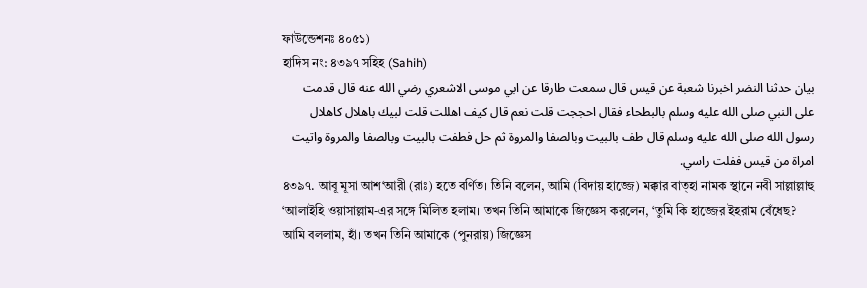ফাউন্ডেশনঃ ৪০৫১)
হাদিস নং: ৪৩৯৭ সহিহ (Sahih)
بيان حدثنا النضر اخبرنا شعبة عن قيس قال سمعت طارقا عن ابي موسى الاشعري رضي الله عنه قال قدمت على النبي صلى الله عليه وسلم بالبطحاء فقال احججت قلت نعم قال كيف اهللت قلت لبيك باهلال كاهلال رسول الله صلى الله عليه وسلم قال طف بالبيت وبالصفا والمروة ثم حل فطفت بالبيت وبالصفا والمروة واتيت امراة من قيس ففلت راسي.
৪৩৯৭. আবূ মূসা আশ‘আরী (রাঃ) হতে বর্ণিত। তিনি বলেন, আমি (বিদায় হাজ্জে) মক্কার বাত্হা নামক স্থানে নবী সাল্লাল্লাহু ‘আলাইহি ওয়াসাল্লাম-এর সঙ্গে মিলিত হলাম। তখন তিনি আমাকে জিজ্ঞেস করলেন, ‘তুমি কি হাজ্জের ইহরাম বেঁধেছ? আমি বললাম, হাঁ। তখন তিনি আমাকে (পুনরায়) জিজ্ঞেস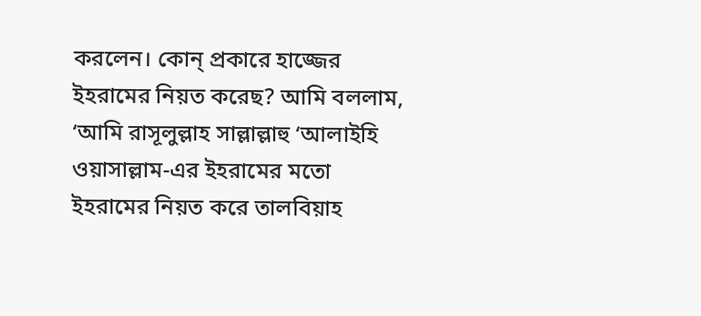করলেন। কোন্ প্রকারে হাজ্জের ইহরামের নিয়ত করেছ? আমি বললাম, ‘আমি রাসূলুল্লাহ সাল্লাল্লাহু ‘আলাইহি ওয়াসাল্লাম-এর ইহরামের মতো ইহরামের নিয়ত করে তালবিয়াহ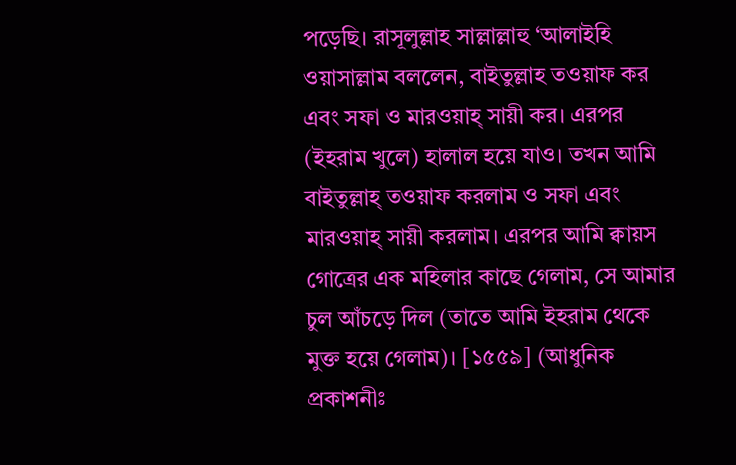পড়েছি। রাসূলুল্লাহ সাল্লাল্লাহু ‘আলাইহি ওয়াসাল্লাম বললেন, বাইতুল্লাহ তওয়াফ কর এবং সফা ও মারওয়াহ্ সায়ী কর। এরপর (ইহরাম খুলে) হালাল হয়ে যাও। তখন আমি বাইতুল্লাহ্ তওয়াফ করলাম ও সফা এবং মারওয়াহ্ সায়ী করলাম। এরপর আমি ক্বায়স গোত্রের এক মহিলার কাছে গেলাম, সে আমার চুল আঁচড়ে দিল (তাতে আমি ইহরাম থেকে মুক্ত হয়ে গেলাম)। [১৫৫৯] (আধুনিক প্রকাশনীঃ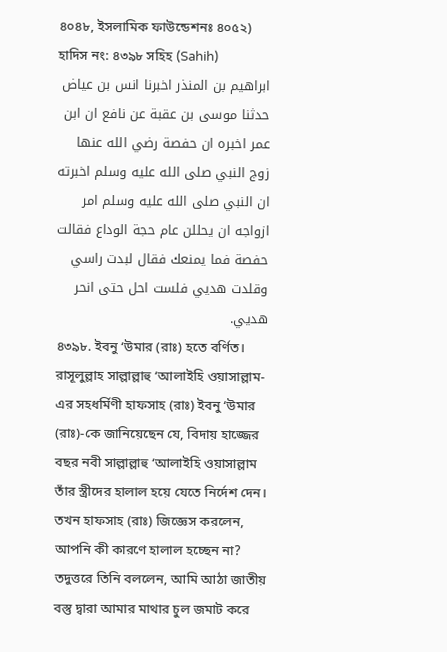৪০৪৮, ইসলামিক ফাউন্ডেশনঃ ৪০৫২)
হাদিস নং: ৪৩৯৮ সহিহ (Sahih)
ابراهيم بن المنذر اخبرنا انس بن عياض حدثنا موسى بن عقبة عن نافع ان ابن عمر اخبره ان حفصة رضي الله عنها زوج النبي صلى الله عليه وسلم اخبرته ان النبي صلى الله عليه وسلم امر ازواجه ان يحللن عام حجة الوداع فقالت حفصة فما يمنعك فقال لبدت راسي وقلدت هديي فلست احل حتى انحر هديي.
৪৩৯৮. ইবনু ‘উমার (রাঃ) হতে বর্ণিত। রাসূলুল্লাহ সাল্লাল্লাহু ‘আলাইহি ওয়াসাল্লাম-এর সহধর্মিণী হাফসাহ (রাঃ) ইবনু ‘উমার (রাঃ)-কে জানিয়েছেন যে, বিদায় হাজ্জের বছর নবী সাল্লাল্লাহু ‘আলাইহি ওয়াসাল্লাম তাঁর স্ত্রীদের হালাল হয়ে যেতে নির্দেশ দেন। তখন হাফসাহ (রাঃ) জিজ্ঞেস করলেন, আপনি কী কারণে হালাল হচ্ছেন না? তদুত্তরে তিনি বললেন, আমি আঠা জাতীয় বস্তু দ্বারা আমার মাথার চুল জমাট করে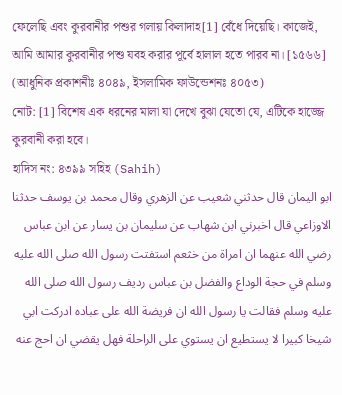ফেলেছি এবং কুরবানীর পশুর গলায় কিলাদাহ[1] বেঁধে দিয়েছি। কাজেই, আমি আমার কুরবানীর পশু যবহ করার পূর্বে হালাল হতে পারব না। [১৫৬৬] (আধুনিক প্রকাশনীঃ ৪০৪৯, ইসলামিক ফাউন্ডেশনঃ ৪০৫৩)
নোট: [1] বিশেষ এক ধরনের মালা যা দেখে বুঝা যেতো যে, এটিকে হাজ্জে কুরবানী করা হবে।
হাদিস নং: ৪৩৯৯ সহিহ (Sahih)
ابو اليمان قال حدثني شعيب عن الزهري وقال محمد بن يوسف حدثنا الاوزاعي قال اخبرني ابن شهاب عن سليمان بن يسار عن ابن عباس رضي الله عنهما ان امراة من خثعم استفتت رسول الله صلى الله عليه وسلم في حجة الوداع والفضل بن عباس رديف رسول الله صلى الله عليه وسلم فقالت يا رسول الله ان فريضة الله على عباده ادركت ابي شيخا كبيرا لا يستطيع ان يستوي على الراحلة فهل يقضي ان احج عنه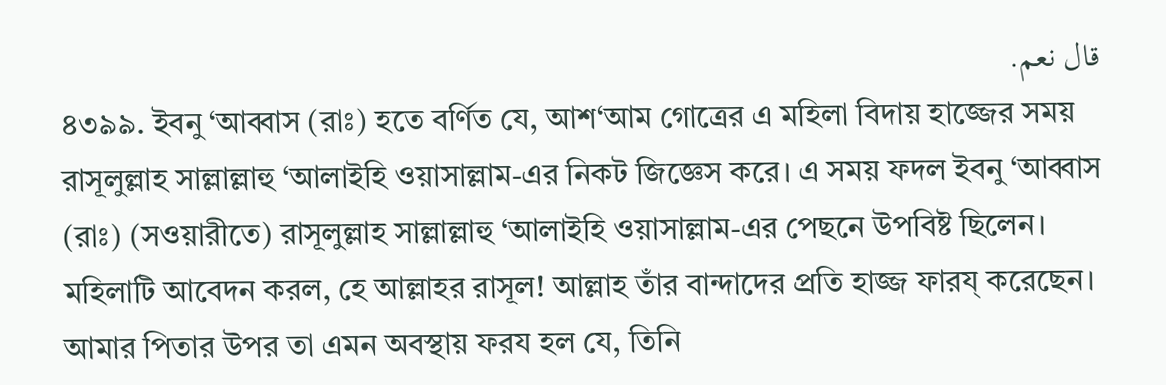قال نعم.
৪৩৯৯. ইবনু ‘আব্বাস (রাঃ) হতে বর্ণিত যে, আশ‘আম গোত্রের এ মহিলা বিদায় হাজ্জের সময় রাসূলুল্লাহ সাল্লাল্লাহু ‘আলাইহি ওয়াসাল্লাম-এর নিকট জিজ্ঞেস করে। এ সময় ফদল ইবনু ‘আব্বাস (রাঃ) (সওয়ারীতে) রাসূলুল্লাহ সাল্লাল্লাহু ‘আলাইহি ওয়াসাল্লাম-এর পেছনে উপবিষ্ট ছিলেন। মহিলাটি আবেদন করল, হে আল্লাহর রাসূল! আল্লাহ তাঁর বান্দাদের প্রতি হাজ্জ ফারয্ করেছেন। আমার পিতার উপর তা এমন অবস্থায় ফরয হল যে, তিনি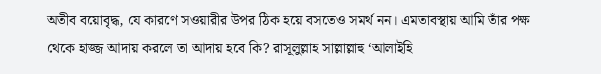অতীব বয়োবৃদ্ধ, যে কারণে সওয়ারীর উপর ঠিক হয়ে বসতেও সমর্থ নন। এমতাবস্থায় আমি তাঁর পক্ষ থেকে হাজ্জ আদায় করলে তা আদায় হবে কি? রাসূলুল্লাহ সাল্লাল্লাহু ‘আলাইহি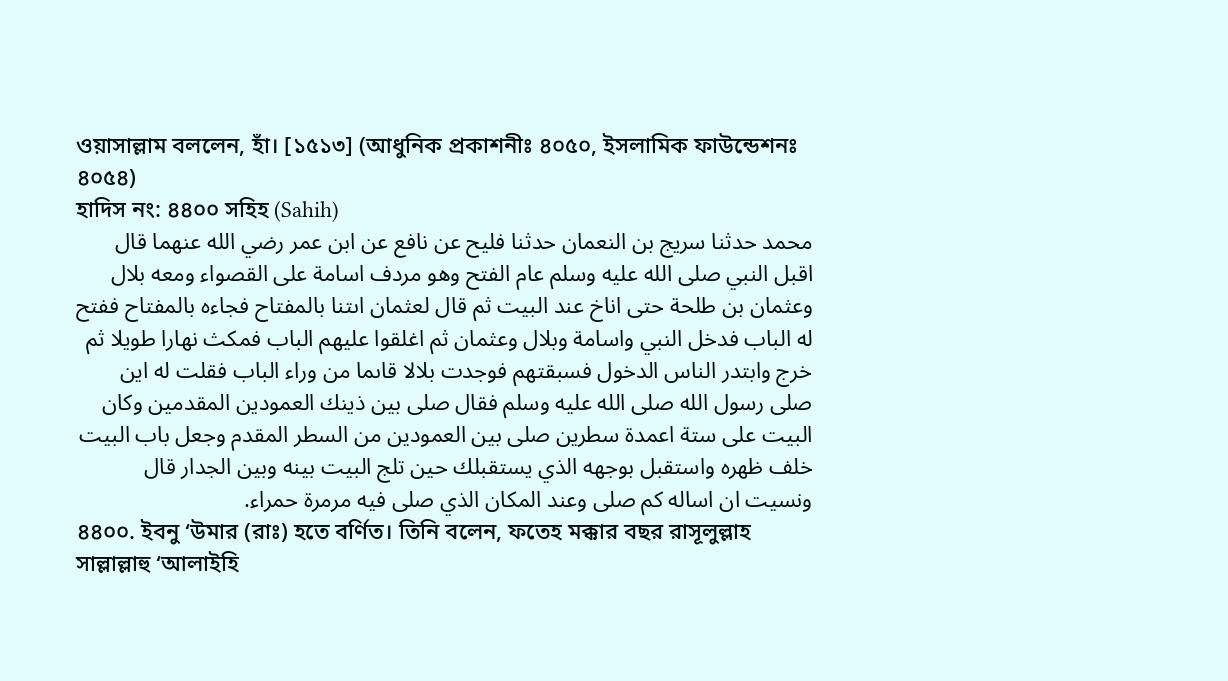ওয়াসাল্লাম বললেন, হাঁ। [১৫১৩] (আধুনিক প্রকাশনীঃ ৪০৫০, ইসলামিক ফাউন্ডেশনঃ ৪০৫৪)
হাদিস নং: ৪৪০০ সহিহ (Sahih)
محمد حدثنا سريج بن النعمان حدثنا فليح عن نافع عن ابن عمر رضي الله عنهما قال اقبل النبي صلى الله عليه وسلم عام الفتح وهو مردف اسامة على القصواء ومعه بلال وعثمان بن طلحة حتى اناخ عند البيت ثم قال لعثمان اىتنا بالمفتاح فجاءه بالمفتاح ففتح له الباب فدخل النبي واسامة وبلال وعثمان ثم اغلقوا عليهم الباب فمكث نهارا طويلا ثم خرج وابتدر الناس الدخول فسبقتهم فوجدت بلالا قاىما من وراء الباب فقلت له اين صلى رسول الله صلى الله عليه وسلم فقال صلى بين ذينك العمودين المقدمين وكان البيت على ستة اعمدة سطرين صلى بين العمودين من السطر المقدم وجعل باب البيت خلف ظهره واستقبل بوجهه الذي يستقبلك حين تلج البيت بينه وبين الجدار قال ونسيت ان اساله كم صلى وعند المكان الذي صلى فيه مرمرة حمراء.
৪৪০০. ইবনু ‘উমার (রাঃ) হতে বর্ণিত। তিনি বলেন, ফতেহ মক্কার বছর রাসূলুল্লাহ সাল্লাল্লাহু ‘আলাইহি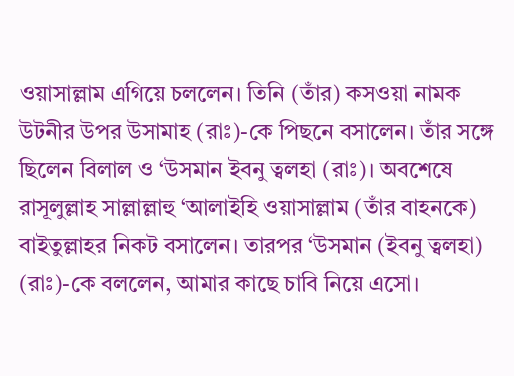ওয়াসাল্লাম এগিয়ে চললেন। তিনি (তাঁর) কসওয়া নামক উটনীর উপর উসামাহ (রাঃ)-কে পিছনে বসালেন। তাঁর সঙ্গে ছিলেন বিলাল ও ‘উসমান ইবনু ত্বলহা (রাঃ)। অবশেষে রাসূলুল্লাহ সাল্লাল্লাহু ‘আলাইহি ওয়াসাল্লাম (তাঁর বাহনকে) বাইতুল্লাহর নিকট বসালেন। তারপর ‘উসমান (ইবনু ত্বলহা) (রাঃ)-কে বললেন, আমার কাছে চাবি নিয়ে এসো।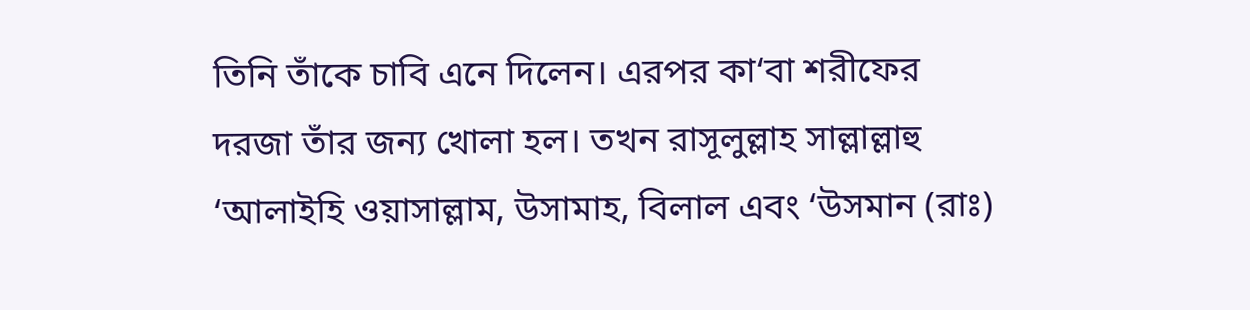তিনি তাঁকে চাবি এনে দিলেন। এরপর কা‘বা শরীফের দরজা তাঁর জন্য খোলা হল। তখন রাসূলুল্লাহ সাল্লাল্লাহু ‘আলাইহি ওয়াসাল্লাম, উসামাহ, বিলাল এবং ‘উসমান (রাঃ)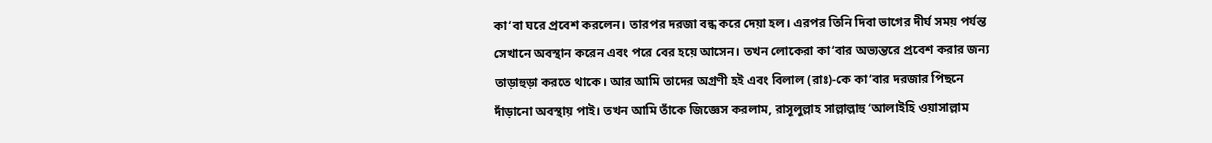কা‘বা ঘরে প্রবেশ করলেন। তারপর দরজা বন্ধ করে দেয়া হল। এরপর তিনি দিবা ভাগের দীর্ঘ সময় পর্যন্ত সেখানে অবস্থান করেন এবং পরে বের হয়ে আসেন। তখন লোকেরা কা‘বার অভ্যন্তরে প্রবেশ করার জন্য তাড়াহুড়া করতে থাকে। আর আমি তাদের অগ্রণী হই এবং বিলাল (রাঃ)-কে কা‘বার দরজার পিছনে দাঁড়ানো অবস্থায় পাই। তখন আমি তাঁকে জিজ্ঞেস করলাম, রাসূলুল্লাহ সাল্লাল্লাহু ‘আলাইহি ওয়াসাল্লাম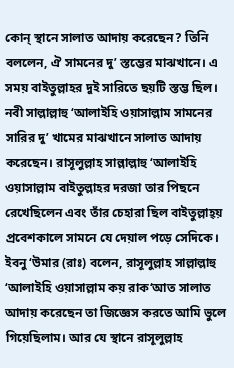কোন্ স্থানে সালাত আদায় করেছেন? তিনি বললেন, ঐ সামনের দু’ স্তম্ভের মাঝখানে। এ সময় বাইতুল্লাহর দুই সারিতে ছয়টি স্তম্ভ ছিল। নবী সাল্লাল্লাহু ‘আলাইহি ওয়াসাল্লাম সামনের সারির দু’ খামের মাঝখানে সালাত আদায় করেছেন। রাসূলুল্লাহ সাল্লাল্লাহু ‘আলাইহি ওয়াসাল্লাম বাইতুল্লাহর দরজা তার পিছনে রেখেছিলেন এবং তাঁর চেহারা ছিল বাইতুল্লাহ্য় প্রবেশকালে সামনে যে দেয়াল পড়ে সেদিকে। ইবনু ‘উমার (রাঃ) বলেন, রাসূলুল্লাহ সাল্লাল্লাহু ‘আলাইহি ওয়াসাল্লাম কয় রাক‘আত সালাত আদায় করেছেন তা জিজ্ঞেস করতে আমি ভুলে গিয়েছিলাম। আর যে স্থানে রাসূলুল্লাহ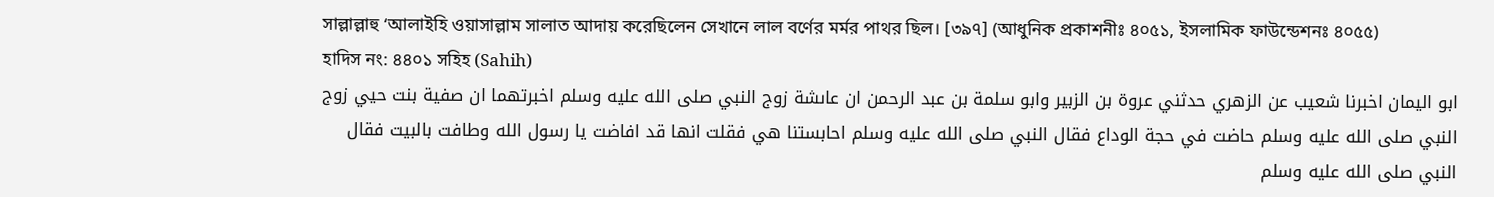সাল্লাল্লাহু ‘আলাইহি ওয়াসাল্লাম সালাত আদায় করেছিলেন সেখানে লাল বর্ণের মর্মর পাথর ছিল। [৩৯৭] (আধুনিক প্রকাশনীঃ ৪০৫১, ইসলামিক ফাউন্ডেশনঃ ৪০৫৫)
হাদিস নং: ৪৪০১ সহিহ (Sahih)
ابو اليمان اخبرنا شعيب عن الزهري حدثني عروة بن الزبير وابو سلمة بن عبد الرحمن ان عاىشة زوج النبي صلى الله عليه وسلم اخبرتهما ان صفية بنت حيي زوج النبي صلى الله عليه وسلم حاضت في حجة الوداع فقال النبي صلى الله عليه وسلم احابستنا هي فقلت انها قد افاضت يا رسول الله وطافت بالبيت فقال النبي صلى الله عليه وسلم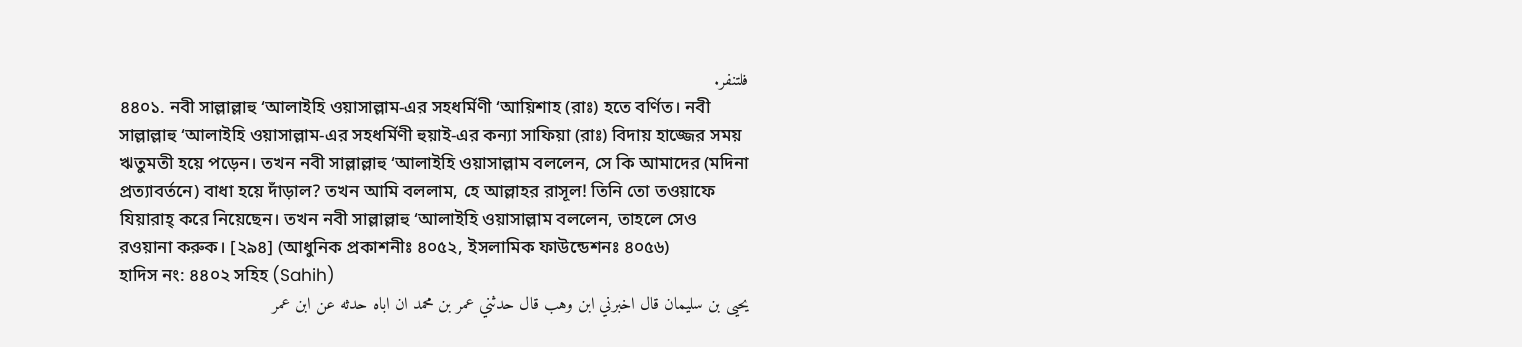فلتنفر.
৪৪০১. নবী সাল্লাল্লাহু ‘আলাইহি ওয়াসাল্লাম-এর সহধর্মিণী ‘আয়িশাহ (রাঃ) হতে বর্ণিত। নবী সাল্লাল্লাহু ‘আলাইহি ওয়াসাল্লাম-এর সহধর্মিণী হুয়াই-এর কন্যা সাফিয়া (রাঃ) বিদায় হাজ্জের সময় ঋতুমতী হয়ে পড়েন। তখন নবী সাল্লাল্লাহু ‘আলাইহি ওয়াসাল্লাম বললেন, সে কি আমাদের (মদিনা প্রত্যাবর্তনে) বাধা হয়ে দাঁড়াল? তখন আমি বললাম, হে আল্লাহর রাসূল! তিনি তো তওয়াফে যিয়ারাহ্ করে নিয়েছেন। তখন নবী সাল্লাল্লাহু ‘আলাইহি ওয়াসাল্লাম বললেন, তাহলে সেও রওয়ানা করুক। [২৯৪] (আধুনিক প্রকাশনীঃ ৪০৫২, ইসলামিক ফাউন্ডেশনঃ ৪০৫৬)
হাদিস নং: ৪৪০২ সহিহ (Sahih)
يحيى بن سليمان قال اخبرني ابن وهب قال حدثني عمر بن محمد ان اباه حدثه عن ابن عمر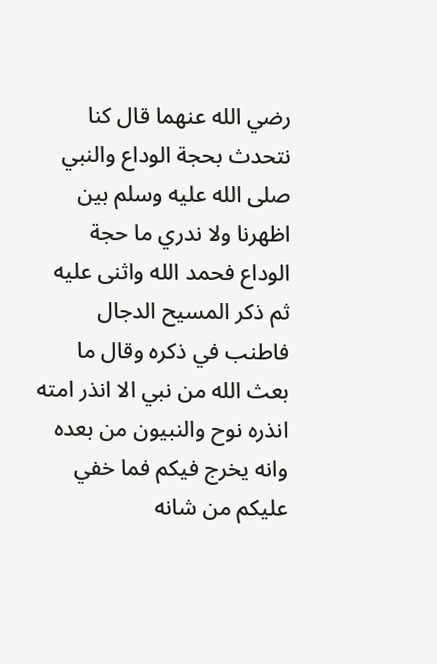رضي الله عنهما قال كنا نتحدث بحجة الوداع والنبي صلى الله عليه وسلم بين اظهرنا ولا ندري ما حجة الوداع فحمد الله واثنى عليه ثم ذكر المسيح الدجال فاطنب في ذكره وقال ما بعث الله من نبي الا انذر امته انذره نوح والنبيون من بعده وانه يخرج فيكم فما خفي عليكم من شانه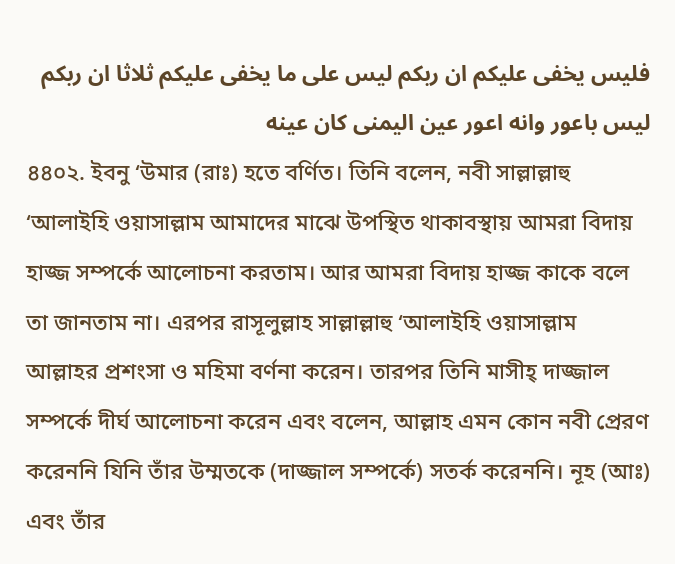فليس يخفى عليكم ان ربكم ليس على ما يخفى عليكم ثلاثا ان ربكم ليس باعور وانه اعور عين اليمنى كان عينه
৪৪০২. ইবনু ‘উমার (রাঃ) হতে বর্ণিত। তিনি বলেন, নবী সাল্লাল্লাহু ‘আলাইহি ওয়াসাল্লাম আমাদের মাঝে উপস্থিত থাকাবস্থায় আমরা বিদায় হাজ্জ সম্পর্কে আলোচনা করতাম। আর আমরা বিদায় হাজ্জ কাকে বলে তা জানতাম না। এরপর রাসূলুল্লাহ সাল্লাল্লাহু ‘আলাইহি ওয়াসাল্লাম আল্লাহর প্রশংসা ও মহিমা বর্ণনা করেন। তারপর তিনি মাসীহ্ দাজ্জাল সম্পর্কে দীর্ঘ আলোচনা করেন এবং বলেন, আল্লাহ এমন কোন নবী প্রেরণ করেননি যিনি তাঁর উম্মতকে (দাজ্জাল সম্পর্কে) সতর্ক করেননি। নূহ (আঃ) এবং তাঁর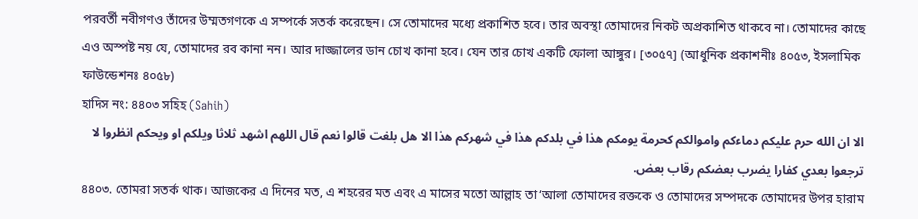পরবর্তী নবীগণও তাঁদের উম্মতগণকে এ সম্পর্কে সতর্ক করেছেন। সে তোমাদের মধ্যে প্রকাশিত হবে। তার অবস্থা তোমাদের নিকট অপ্রকাশিত থাকবে না। তোমাদের কাছে এও অস্পষ্ট নয় যে, তোমাদের রব কানা নন। আর দাজ্জালের ডান চোখ কানা হবে। যেন তার চোখ একটি ফোলা আঙ্গুর। [৩০৫৭] (আধুনিক প্রকাশনীঃ ৪০৫৩, ইসলামিক ফাউন্ডেশনঃ ৪০৫৮)
হাদিস নং: ৪৪০৩ সহিহ (Sahih)
الا ان الله حرم عليكم دماءكم واموالكم كحرمة يومكم هذا في بلدكم هذا في شهركم هذا الا هل بلغت قالوا نعم قال اللهم اشهد ثلاثا ويلكم او ويحكم انظروا لا ترجعوا بعدي كفارا يضرب بعضكم رقاب بعض.
৪৪০৩. তোমরা সতর্ক থাক। আজকের এ দিনের মত, এ শহরের মত এবং এ মাসের মতো আল্লাহ তা‘আলা তোমাদের রক্তকে ও তোমাদের সম্পদকে তোমাদের উপর হারাম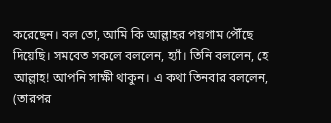করেছেন। বল তো, আমি কি আল্লাহর পয়গাম পৌঁছে দিয়েছি। সমবেত সকলে বললেন, হ্যাঁ। তিনি বললেন, হে আল্লাহ! আপনি সাক্ষী থাকুন। এ কথা তিনবার বললেন, (তারপর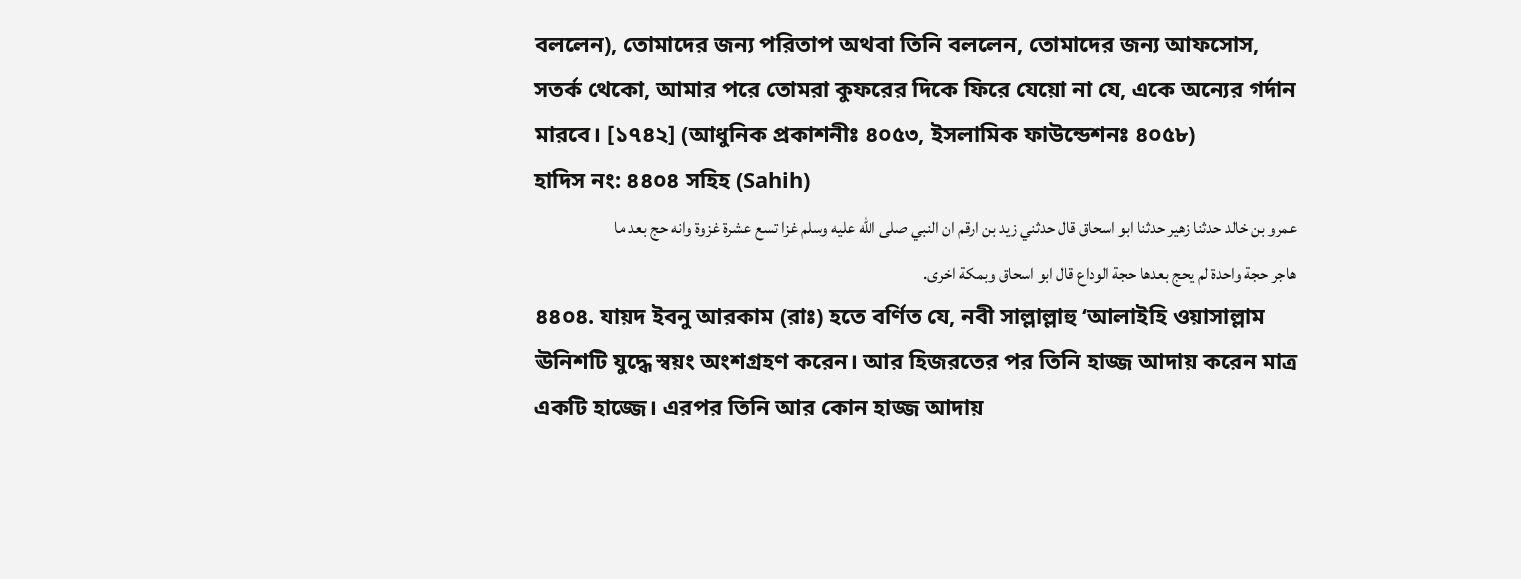বললেন), তোমাদের জন্য পরিতাপ অথবা তিনি বললেন, তোমাদের জন্য আফসোস, সতর্ক থেকো, আমার পরে তোমরা কুফরের দিকে ফিরে যেয়ো না যে, একে অন্যের গর্দান মারবে। [১৭৪২] (আধুনিক প্রকাশনীঃ ৪০৫৩, ইসলামিক ফাউন্ডেশনঃ ৪০৫৮)
হাদিস নং: ৪৪০৪ সহিহ (Sahih)
عمرو بن خالد حدثنا زهير حدثنا ابو اسحاق قال حدثني زيد بن ارقم ان النبي صلى الله عليه وسلم غزا تسع عشرة غزوة وانه حج بعد ما هاجر حجة واحدة لم يحج بعدها حجة الوداع قال ابو اسحاق وبمكة اخرى.
৪৪০৪. যায়দ ইবনু আরকাম (রাঃ) হতে বর্ণিত যে, নবী সাল্লাল্লাহু ‘আলাইহি ওয়াসাল্লাম ঊনিশটি যুদ্ধে স্বয়ং অংশগ্রহণ করেন। আর হিজরতের পর তিনি হাজ্জ আদায় করেন মাত্র একটি হাজ্জে। এরপর তিনি আর কোন হাজ্জ আদায়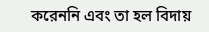করেননি এবং তা হল বিদায়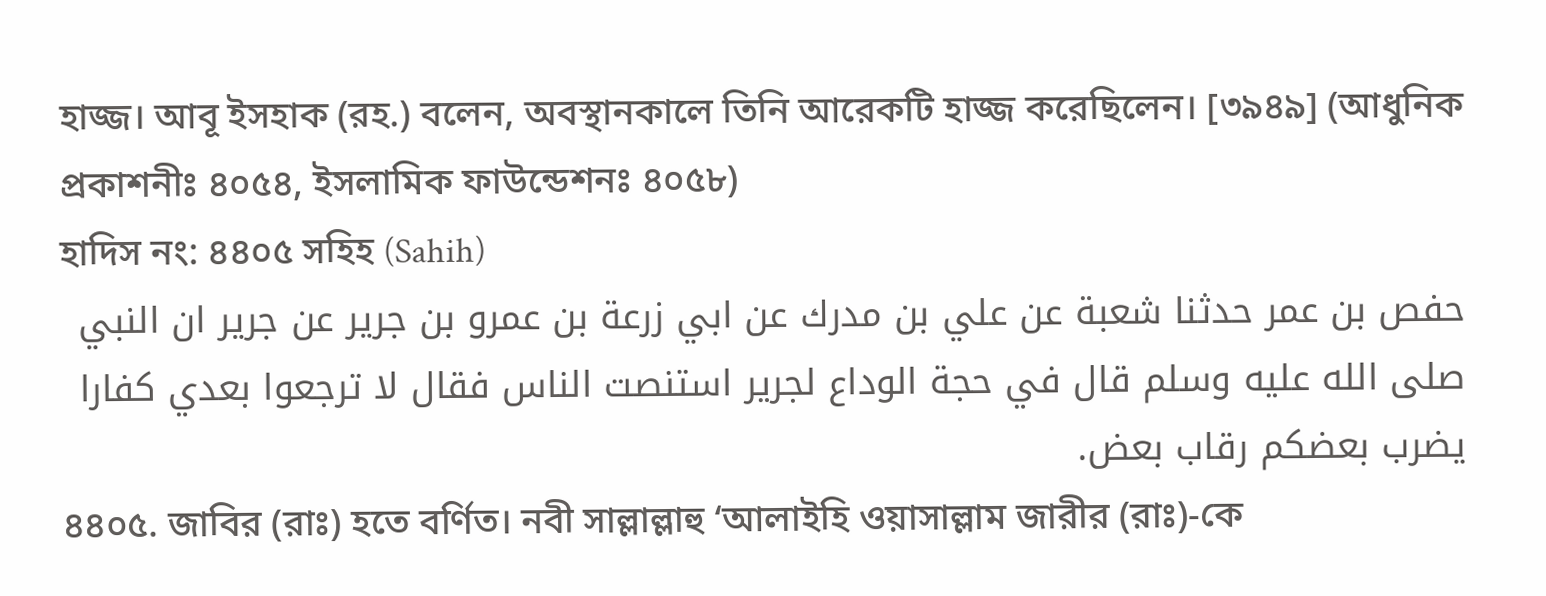হাজ্জ। আবূ ইসহাক (রহ.) বলেন, অবস্থানকালে তিনি আরেকটি হাজ্জ করেছিলেন। [৩৯৪৯] (আধুনিক প্রকাশনীঃ ৪০৫৪, ইসলামিক ফাউন্ডেশনঃ ৪০৫৮)
হাদিস নং: ৪৪০৫ সহিহ (Sahih)
حفص بن عمر حدثنا شعبة عن علي بن مدرك عن ابي زرعة بن عمرو بن جرير عن جرير ان النبي صلى الله عليه وسلم قال في حجة الوداع لجرير استنصت الناس فقال لا ترجعوا بعدي كفارا يضرب بعضكم رقاب بعض.
৪৪০৫. জাবির (রাঃ) হতে বর্ণিত। নবী সাল্লাল্লাহু ‘আলাইহি ওয়াসাল্লাম জারীর (রাঃ)-কে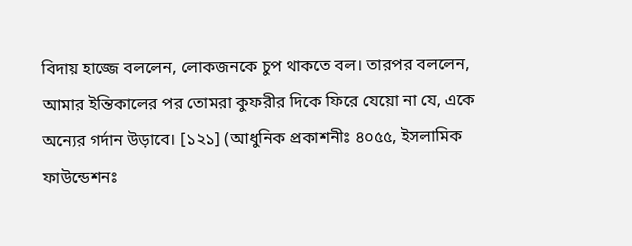বিদায় হাজ্জে বললেন, লোকজনকে চুপ থাকতে বল। তারপর বললেন, আমার ইন্তিকালের পর তোমরা কুফরীর দিকে ফিরে যেয়ো না যে, একে অন্যের গর্দান উড়াবে। [১২১] (আধুনিক প্রকাশনীঃ ৪০৫৫, ইসলামিক ফাউন্ডেশনঃ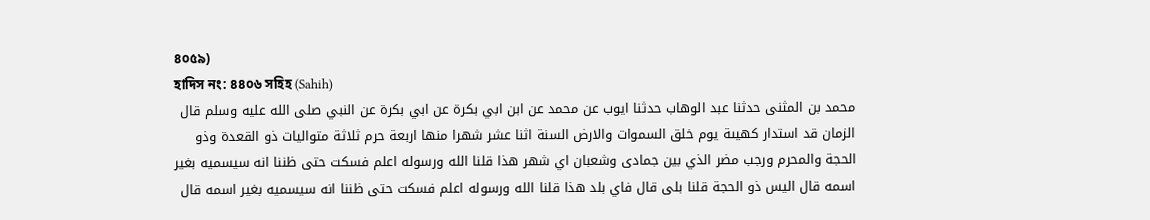৪০৫৯)
হাদিস নং: ৪৪০৬ সহিহ (Sahih)
محمد بن المثنى حدثنا عبد الوهاب حدثنا ايوب عن محمد عن ابن ابي بكرة عن ابي بكرة عن النبي صلى الله عليه وسلم قال الزمان قد استدار كهيىة يوم خلق السموات والارض السنة اثنا عشر شهرا منها اربعة حرم ثلاثة متواليات ذو القعدة وذو الحجة والمحرم ورجب مضر الذي بين جمادى وشعبان اي شهر هذا قلنا الله ورسوله اعلم فسكت حتى ظننا انه سيسميه بغير اسمه قال اليس ذو الحجة قلنا بلى قال فاي بلد هذا قلنا الله ورسوله اعلم فسكت حتى ظننا انه سيسميه بغير اسمه قال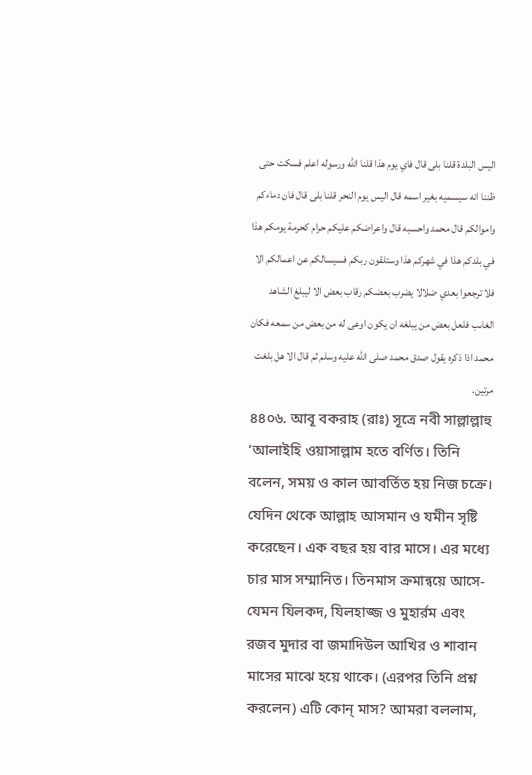اليس البلدة قلنا بلى قال فاي يوم هذا قلنا الله ورسوله اعلم فسكت حتى ظننا انه سيسميه بغير اسمه قال اليس يوم النحر قلنا بلى قال فان دماءكم واموالكم قال محمد واحسبه قال واعراضكم عليكم حرام كحرمة يومكم هذا في بلدكم هذا في شهركم هذا وستلقون ربكم فسيسالكم عن اعمالكم الا فلا ترجعوا بعدي ضلالا يضرب بعضكم رقاب بعض الا ليبلغ الشاهد الغاىب فلعل بعض من يبلغه ان يكون اوعى له من بعض من سمعه فكان محمد اذا ذكره يقول صدق محمد صلى الله عليه وسلم ثم قال الا هل بلغت مرتين.
৪৪০৬. আবূ বকরাহ (রাঃ) সূত্রে নবী সাল্লাল্লাহু ‘আলাইহি ওয়াসাল্লাম হতে বর্ণিত। তিনি বলেন, সময় ও কাল আবর্তিত হয় নিজ চক্রে। যেদিন থেকে আল্লাহ আসমান ও যমীন সৃষ্টি করেছেন। এক বছর হয় বার মাসে। এর মধ্যে চার মাস সম্মানিত। তিনমাস ক্রমান্বয়ে আসে-যেমন যিলকদ, যিলহাজ্জ ও মুহার্রম এবং রজব মুদার বা জমাদিউল আখির ও শাবান মাসের মাঝে হয়ে থাকে। (এরপর তিনি প্রশ্ন করলেন) এটি কোন্ মাস? আমরা বললাম,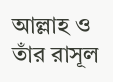আল্লাহ ও তাঁর রাসূল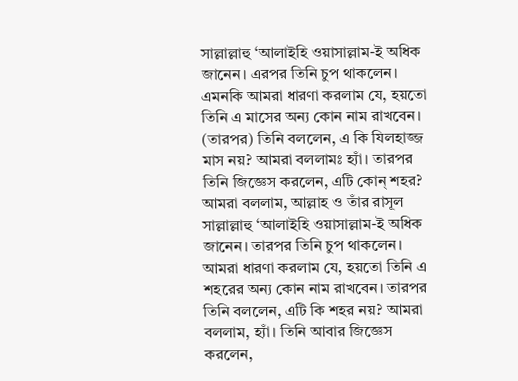সাল্লাল্লাহু ‘আলাইহি ওয়াসাল্লাম-ই অধিক জানেন। এরপর তিনি চুপ থাকলেন। এমনকি আমরা ধারণা করলাম যে, হয়তো তিনি এ মাসের অন্য কোন নাম রাখবেন। (তারপর) তিনি বললেন, এ কি যিলহাজ্জ মাস নয়? আমরা বললামঃ হ্যাঁ। তারপর তিনি জিজ্ঞেস করলেন, এটি কোন্ শহর? আমরা বললাম, আল্লাহ ও তাঁর রাসূল সাল্লাল্লাহু ‘আলাইহি ওয়াসাল্লাম-ই অধিক জানেন। তারপর তিনি চুপ থাকলেন। আমরা ধারণা করলাম যে, হয়তো তিনি এ শহরের অন্য কোন নাম রাখবেন। তারপর তিনি বললেন, এটি কি শহর নয়? আমরা বললাম, হ্যাঁ। তিনি আবার জিজ্ঞেস করলেন,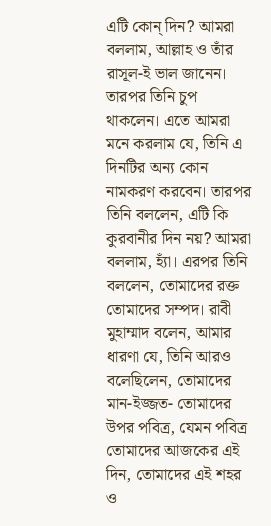এটি কোন্ দিন? আমরা বললাম, আল্লাহ ও তাঁর রাসূল-ই ভাল জানেন। তারপর তিনি চুপ থাকলেন। এতে আমরা মনে করলাম যে, তিনি এ দিনটির অন্য কোন নামকরণ করবেন। তারপর তিনি বললেন, এটি কি কুরবানীর দিন নয়? আমরা বললাম, হ্যাঁ। এরপর তিনি বললেন, তোমাদের রক্ত তোমাদের সম্পদ। রাবী মুহাম্মাদ বলেন, আমার ধারণা যে, তিনি আরও বলেছিলেন, তোমাদের মান-ইজ্জত- তোমাদের উপর পবিত্র, যেমন পবিত্র তোমাদের আজকের এই দিন, তোমাদের এই শহর ও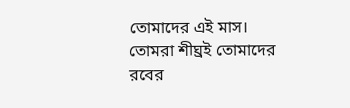তোমাদের এই মাস। তোমরা শীঘ্রই তোমাদের রবের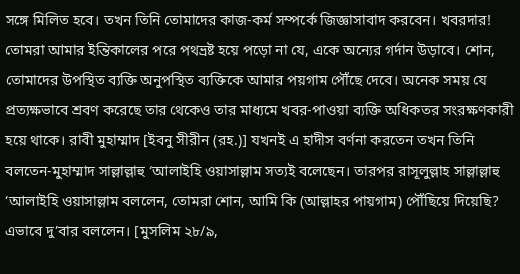সঙ্গে মিলিত হবে। তখন তিনি তোমাদের কাজ-কর্ম সম্পর্কে জিজ্ঞাসাবাদ করবেন। খবরদার! তোমরা আমার ইন্তিকালের পরে পথভ্রষ্ট হয়ে পড়ো না যে, একে অন্যের গর্দান উড়াবে। শোন, তোমাদের উপস্থিত ব্যক্তি অনুপস্থিত ব্যক্তিকে আমার পয়গাম পৌঁছে দেবে। অনেক সময় যে প্রত্যক্ষভাবে শ্রবণ করেছে তার থেকেও তার মাধ্যমে খবর-পাওয়া ব্যক্তি অধিকতর সংরক্ষণকারী হয়ে থাকে। রাবী মুহাম্মাদ [ইবনু সীরীন (রহ.)] যখনই এ হাদীস বর্ণনা করতেন তখন তিনি বলতেন-মুহাম্মাদ সাল্লাল্লাহু ‘আলাইহি ওয়াসাল্লাম সত্যই বলেছেন। তারপর রাসূলুল্লাহ সাল্লাল্লাহু ‘আলাইহি ওয়াসাল্লাম বললেন, তোমরা শোন, আমি কি (আল্লাহর পায়গাম) পৌঁছিয়ে দিয়েছি? এভাবে দু’বার বললেন। [মুসলিম ২৮/৯,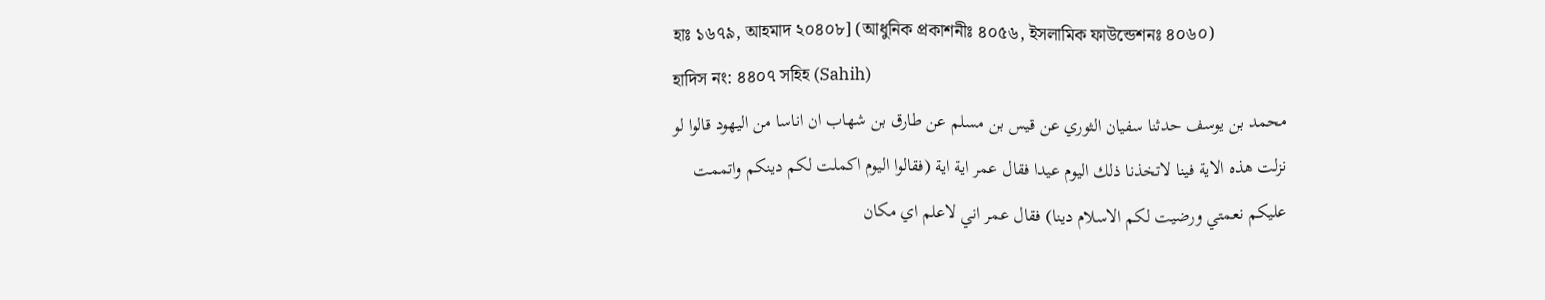হাঃ ১৬৭৯, আহমাদ ২০৪০৮] (আধুনিক প্রকাশনীঃ ৪০৫৬, ইসলামিক ফাউন্ডেশনঃ ৪০৬০)
হাদিস নং: ৪৪০৭ সহিহ (Sahih)
محمد بن يوسف حدثنا سفيان الثوري عن قيس بن مسلم عن طارق بن شهاب ان اناسا من اليهود قالوا لو نزلت هذه الاية فينا لاتخذنا ذلك اليوم عيدا فقال عمر اية اية (فقالوا اليوم اكملت لكم دينكم واتممت عليكم نعمتي ورضيت لكم الاسلام دينا) فقال عمر اني لاعلم اي مكان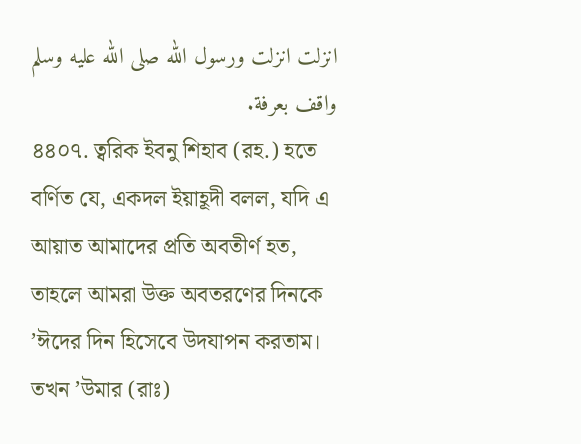انزلت انزلت ورسول الله صلى الله عليه وسلم واقف بعرفة.
৪৪০৭. ত্বরিক ইবনু শিহাব (রহ.) হতে বর্ণিত যে, একদল ইয়াহূদী বলল, যদি এ আয়াত আমাদের প্রতি অবতীর্ণ হত, তাহলে আমরা উক্ত অবতরণের দিনকে ’ঈদের দিন হিসেবে উদযাপন করতাম। তখন ’উমার (রাঃ)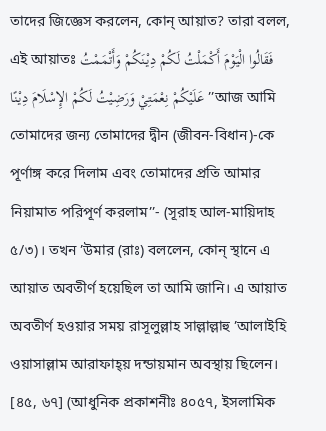তাদের জিজ্ঞেস করলেন, কোন্ আয়াত? তারা বলল, এই আয়াতঃ فَقَالُوا الْيَوْمَ أَكْمَلْتُ لَكُمْ دِيْنَكُمْ وَأَتْمَمْتُ عَلَيْكُمْ نِعْمَتِيْ وَرَضِيْتُ لَكُمْ الإِسْلَامَ دِيْنًا ’’আজ আমি তোমাদের জন্য তোমাদের দ্বীন (জীবন-বিধান)-কে পূর্ণাঙ্গ করে দিলাম এবং তোমাদের প্রতি আমার নিয়ামাত পরিপূর্ণ করলাম’’- (সূরাহ আল-মায়িদাহ ৫/৩)। তখন ’উমার (রাঃ) বললেন, কোন্ স্থানে এ আয়াত অবতীর্ণ হয়েছিল তা আমি জানি। এ আয়াত অবতীর্ণ হওয়ার সময় রাসূলুল্লাহ সাল্লাল্লাহু ’আলাইহি ওয়াসাল্লাম আরাফাহ্য় দন্ডায়মান অবস্থায় ছিলেন। [৪৫, ৬৭] (আধুনিক প্রকাশনীঃ ৪০৫৭, ইসলামিক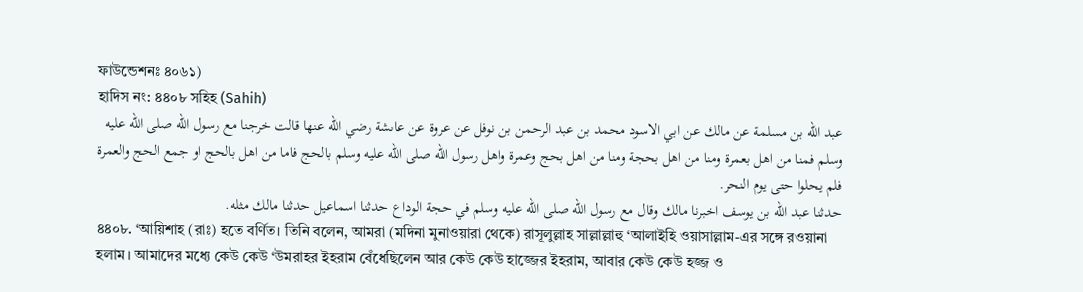ফাউন্ডেশনঃ ৪০৬১)
হাদিস নং: ৪৪০৮ সহিহ (Sahih)
عبد الله بن مسلمة عن مالك عن ابي الاسود محمد بن عبد الرحمن بن نوفل عن عروة عن عاىشة رضي الله عنها قالت خرجنا مع رسول الله صلى الله عليه وسلم فمنا من اهل بعمرة ومنا من اهل بحجة ومنا من اهل بحج وعمرة واهل رسول الله صلى الله عليه وسلم بالحج فاما من اهل بالحج او جمع الحج والعمرة فلم يحلوا حتى يوم النحر.
حدثنا عبد الله بن يوسف اخبرنا مالك وقال مع رسول الله صلى الله عليه وسلم في حجة الوداع حدثنا اسماعيل حدثنا مالك مثله.
৪৪০৮. ‘আয়িশাহ (রাঃ) হতে বর্ণিত। তিনি বলেন, আমরা (মদিনা মুনাওয়ারা থেকে) রাসূলুল্লাহ সাল্লাল্লাহু ‘আলাইহি ওয়াসাল্লাম-এর সঙ্গে রওয়ানা হলাম। আমাদের মধ্যে কেউ কেউ ‘উমরাহর ইহরাম বেঁধেছিলেন আর কেউ কেউ হাজ্জের ইহরাম, আবার কেউ কেউ হজ্জ ও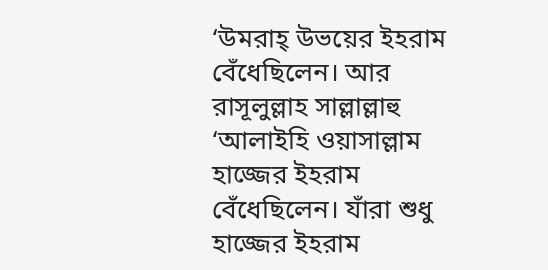‘উমরাহ্ উভয়ের ইহরাম বেঁধেছিলেন। আর রাসূলুল্লাহ সাল্লাল্লাহু ‘আলাইহি ওয়াসাল্লাম হাজ্জের ইহরাম বেঁধেছিলেন। যাঁরা শুধু হাজ্জের ইহরাম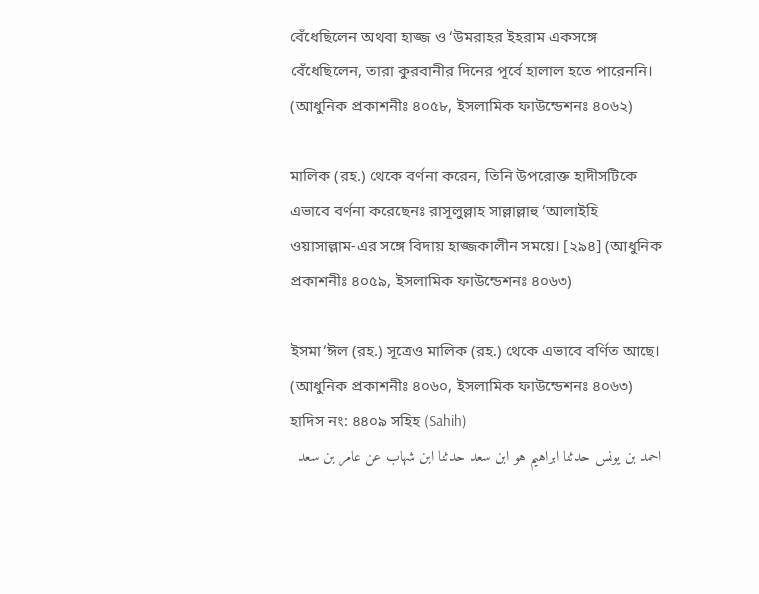বেঁধেছিলেন অথবা হাজ্জ ও ‘উমরাহর ইহরাম একসঙ্গে বেঁধেছিলেন, তারা কুরবানীর দিনের পূর্বে হালাল হতে পারেননি। (আধুনিক প্রকাশনীঃ ৪০৫৮, ইসলামিক ফাউন্ডেশনঃ ৪০৬২)

মালিক (রহ.) থেকে বর্ণনা করেন, তিনি উপরোক্ত হাদীসটিকে এভাবে বর্ণনা করেছেনঃ রাসূলুল্লাহ সাল্লাল্লাহু ‘আলাইহি ওয়াসাল্লাম-এর সঙ্গে বিদায় হাজ্জকালীন সময়ে। [২৯৪] (আধুনিক প্রকাশনীঃ ৪০৫৯, ইসলামিক ফাউন্ডেশনঃ ৪০৬৩)

ইসমা‘ঈল (রহ.) সূত্রেও মালিক (রহ.) থেকে এভাবে বর্ণিত আছে। (আধুনিক প্রকাশনীঃ ৪০৬০, ইসলামিক ফাউন্ডেশনঃ ৪০৬৩)
হাদিস নং: ৪৪০৯ সহিহ (Sahih)
احمد بن يونس حدثنا ابراهيم هو ابن سعد حدثنا ابن شهاب عن عامر بن سعد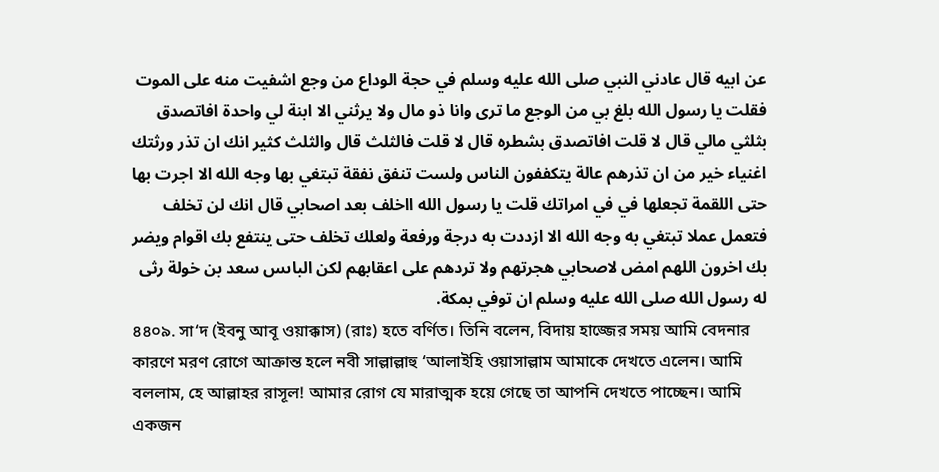عن ابيه قال عادني النبي صلى الله عليه وسلم في حجة الوداع من وجع اشفيت منه على الموت فقلت يا رسول الله بلغ بي من الوجع ما ترى وانا ذو مال ولا يرثني الا ابنة لي واحدة افاتصدق بثلثي مالي قال لا قلت افاتصدق بشطره قال لا قلت فالثلث قال والثلث كثير انك ان تذر ورثتك اغنياء خير من ان تذرهم عالة يتكففون الناس ولست تنفق نفقة تبتغي بها وجه الله الا اجرت بها حتى اللقمة تجعلها في في امراتك قلت يا رسول الله ااخلف بعد اصحابي قال انك لن تخلف فتعمل عملا تبتغي به وجه الله الا ازددت به درجة ورفعة ولعلك تخلف حتى ينتفع بك اقوام ويضر بك اخرون اللهم امض لاصحابي هجرتهم ولا تردهم على اعقابهم لكن الباىس سعد بن خولة رثى له رسول الله صلى الله عليه وسلم ان توفي بمكة.
৪৪০৯. সা‘দ (ইবনু আবূ ওয়াক্কাস) (রাঃ) হতে বর্ণিত। তিনি বলেন, বিদায় হাজ্জের সময় আমি বেদনার কারণে মরণ রোগে আক্রান্ত হলে নবী সাল্লাল্লাহু ‘আলাইহি ওয়াসাল্লাম আমাকে দেখতে এলেন। আমি বললাম, হে আল্লাহর রাসূল! আমার রোগ যে মারাত্মক হয়ে গেছে তা আপনি দেখতে পাচ্ছেন। আমি একজন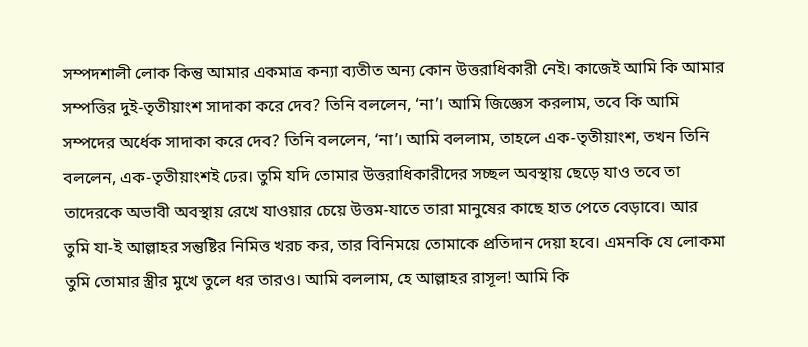সম্পদশালী লোক কিন্তু আমার একমাত্র কন্যা ব্যতীত অন্য কোন উত্তরাধিকারী নেই। কাজেই আমি কি আমার সম্পত্তির দুই-তৃতীয়াংশ সাদাকা করে দেব? তিনি বললেন, ‘না’। আমি জিজ্ঞেস করলাম, তবে কি আমি সম্পদের অর্ধেক সাদাকা করে দেব? তিনি বললেন, ‘না’। আমি বললাম, তাহলে এক-তৃতীয়াংশ, তখন তিনি বললেন, এক-তৃতীয়াংশই ঢের। তুমি যদি তোমার উত্তরাধিকারীদের সচ্ছল অবস্থায় ছেড়ে যাও তবে তা তাদেরকে অভাবী অবস্থায় রেখে যাওয়ার চেয়ে উত্তম-যাতে তারা মানুষের কাছে হাত পেতে বেড়াবে। আর তুমি যা-ই আল্লাহর সন্তুষ্টির নিমিত্ত খরচ কর, তার বিনিময়ে তোমাকে প্রতিদান দেয়া হবে। এমনকি যে লোকমা তুমি তোমার স্ত্রীর মুখে তুলে ধর তারও। আমি বললাম, হে আল্লাহর রাসূল! আমি কি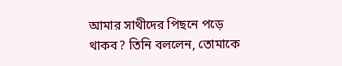আমার সাথীদের পিছনে পড়ে থাকব? তিনি বললেন, তোমাকে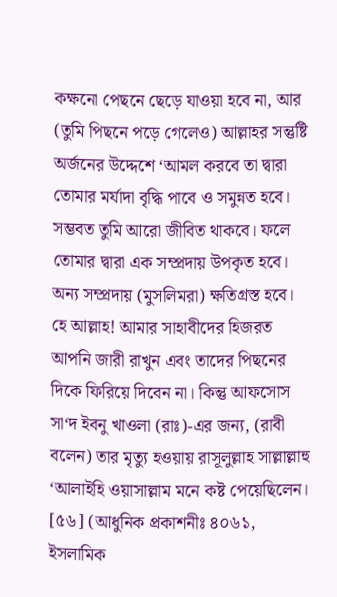কক্ষনো পেছনে ছেড়ে যাওয়া হবে না, আর (তুমি পিছনে পড়ে গেলেও) আল্লাহর সন্তুষ্টি অর্জনের উদ্দেশে ‘আমল করবে তা দ্বারা তোমার মর্যাদা বৃদ্ধি পাবে ও সমুন্নত হবে। সম্ভবত তুমি আরো জীবিত থাকবে। ফলে তোমার দ্বারা এক সম্প্রদায় উপকৃত হবে। অন্য সম্প্রদায় (মুসলিমরা) ক্ষতিগ্রস্ত হবে। হে আল্লাহ! আমার সাহাবীদের হিজরত আপনি জারী রাখুন এবং তাদের পিছনের দিকে ফিরিয়ে দিবেন না। কিন্তু আফসোস সা‘দ ইবনু খাওলা (রাঃ)-এর জন্য, (রাবী বলেন) তার মৃত্যু হওয়ায় রাসূলুল্লাহ সাল্লাল্লাহু ‘আলাইহি ওয়াসাল্লাম মনে কষ্ট পেয়েছিলেন। [৫৬] (আধুনিক প্রকাশনীঃ ৪০৬১, ইসলামিক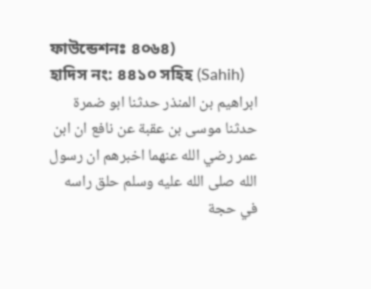ফাউন্ডেশনঃ ৪০৬৪)
হাদিস নং: ৪৪১০ সহিহ (Sahih)
ابراهيم بن المنذر حدثنا ابو ضمرة حدثنا موسى بن عقبة عن نافع ان ابن عمر رضي الله عنهما اخبرهم ان رسول الله صلى الله عليه وسلم حلق راسه في حجة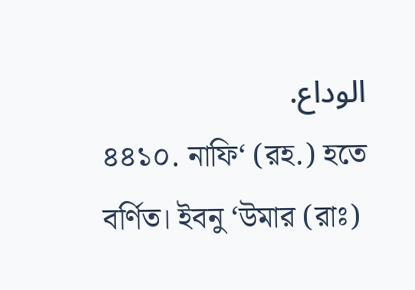الوداع.
৪৪১০. নাফি‘ (রহ.) হতে বর্ণিত। ইবনু ‘উমার (রাঃ)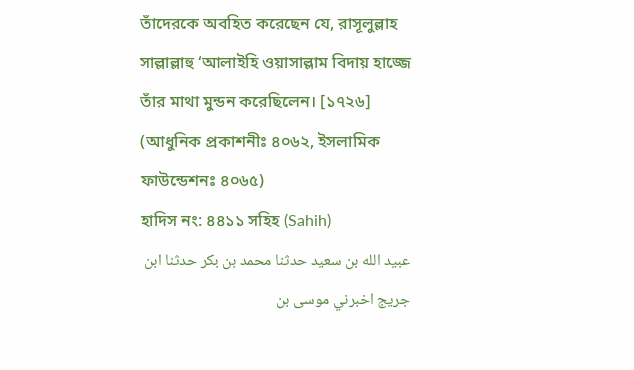তাঁদেরকে অবহিত করেছেন যে, রাসূলুল্লাহ সাল্লাল্লাহু ‘আলাইহি ওয়াসাল্লাম বিদায় হাজ্জে তাঁর মাথা মুন্ডন করেছিলেন। [১৭২৬] (আধুনিক প্রকাশনীঃ ৪০৬২, ইসলামিক ফাউন্ডেশনঃ ৪০৬৫)
হাদিস নং: ৪৪১১ সহিহ (Sahih)
عبيد الله بن سعيد حدثنا محمد بن بكر حدثنا ابن جريج اخبرني موسى بن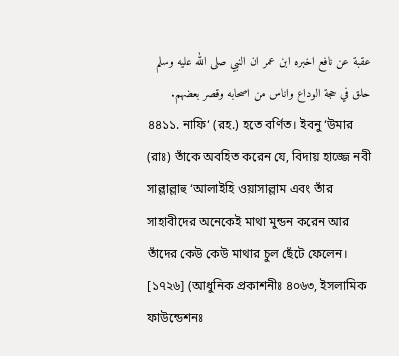عقبة عن نافع اخبره ابن عمر ان النبي صلى الله عليه وسلم حلق في حجة الوداع واناس من اصحابه وقصر بعضهم.
৪৪১১. নাফি‘ (রহ.) হতে বর্ণিত। ইবনু ‘উমার (রাঃ) তাঁকে অবহিত করেন যে, বিদায় হাজ্জে নবী সাল্লাল্লাহু ‘আলাইহি ওয়াসাল্লাম এবং তাঁর সাহাবীদের অনেকেই মাথা মুন্ডন করেন আর তাঁদের কেউ কেউ মাথার চুল ছেঁটে ফেলেন। [১৭২৬] (আধুনিক প্রকাশনীঃ ৪০৬৩, ইসলামিক ফাউন্ডেশনঃ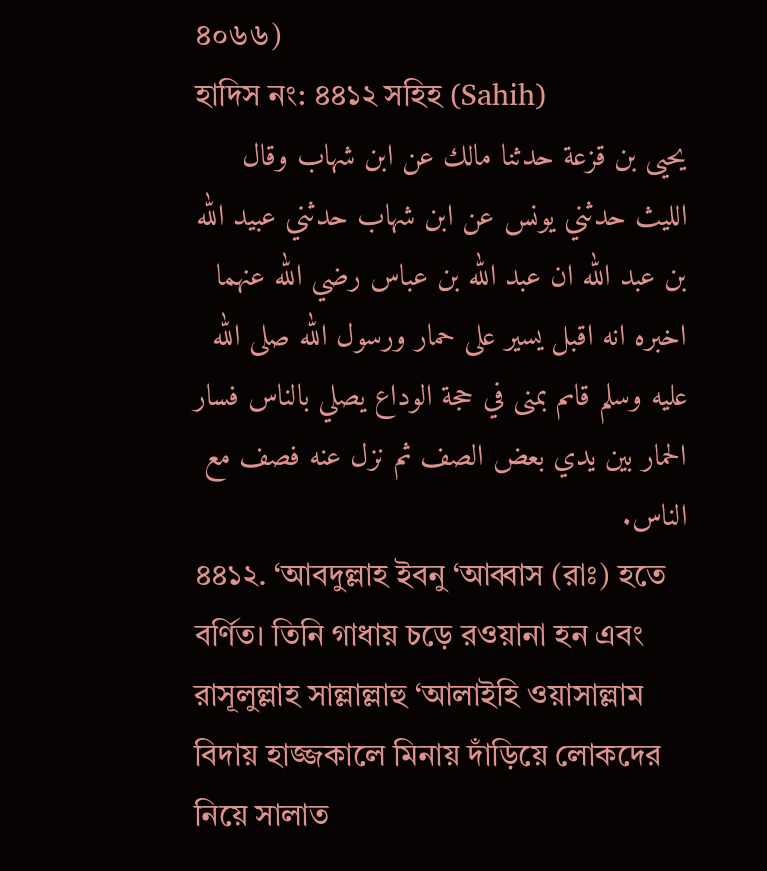৪০৬৬)
হাদিস নং: ৪৪১২ সহিহ (Sahih)
يحيى بن قزعة حدثنا مالك عن ابن شهاب وقال الليث حدثني يونس عن ابن شهاب حدثني عبيد الله بن عبد الله ان عبد الله بن عباس رضي الله عنهما اخبره انه اقبل يسير على حمار ورسول الله صلى الله عليه وسلم قاىم بمنى في حجة الوداع يصلي بالناس فسار الحمار بين يدي بعض الصف ثم نزل عنه فصف مع الناس.
৪৪১২. ‘আবদুল্লাহ ইবনু ‘আব্বাস (রাঃ) হতে বর্ণিত। তিনি গাধায় চড়ে রওয়ানা হন এবং রাসূলুল্লাহ সাল্লাল্লাহু ‘আলাইহি ওয়াসাল্লাম বিদায় হাজ্জকালে মিনায় দাঁড়িয়ে লোকদের নিয়ে সালাত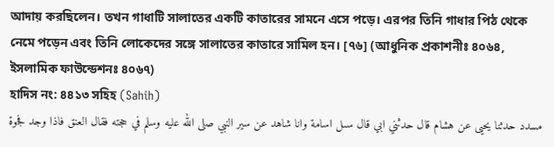আদায় করছিলেন। তখন গাধাটি সালাতের একটি কাতারের সামনে এসে পড়ে। এরপর তিনি গাধার পিঠ থেকে নেমে পড়েন এবং তিনি লোকেদের সঙ্গে সালাতের কাতারে সামিল হন। [৭৬] (আধুনিক প্রকাশনীঃ ৪০৬৪, ইসলামিক ফাউন্ডেশনঃ ৪০৬৭)
হাদিস নং: ৪৪১৩ সহিহ (Sahih)
مسدد حدثنا يحيى عن هشام قال حدثني ابي قال سىل اسامة وانا شاهد عن سير النبي صلى الله عليه وسلم في حجته فقال العنق فاذا وجد فجوة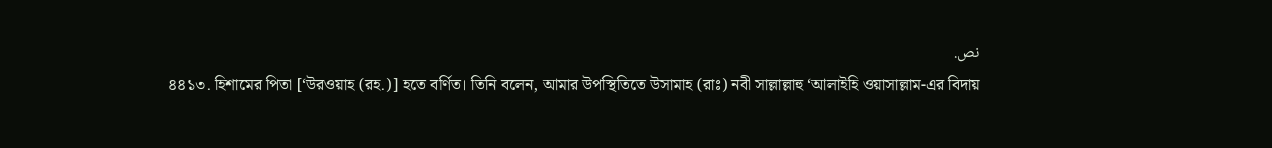نص.
৪৪১৩. হিশামের পিতা [‘উরওয়াহ (রহ.)] হতে বর্ণিত। তিনি বলেন, আমার উপস্থিতিতে উসামাহ (রাঃ) নবী সাল্লাল্লাহু ‘আলাইহি ওয়াসাল্লাম-এর বিদায়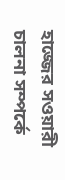হাজ্জের সওয়ারী চালনা সম্পর্কে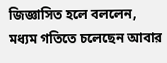জিজ্ঞাসিত হলে বললেন, মধ্যম গতিতে চলেছেন আবার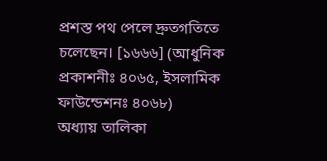প্রশস্ত পথ পেলে দ্রুতগতিতে চলেছেন। [১৬৬৬] (আধুনিক প্রকাশনীঃ ৪০৬৫, ইসলামিক ফাউন্ডেশনঃ ৪০৬৮)
অধ্যায় তালিকা